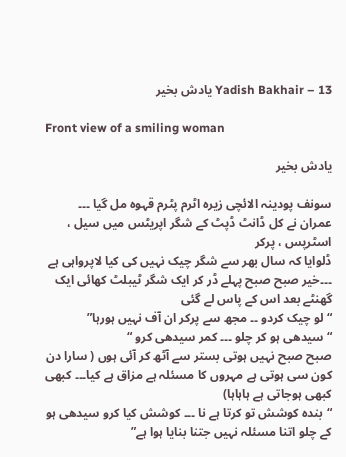Yadish Bakhair – 13 یادش بخیر

Front view of a smiling woman

یادش بخیر

سونف پودینہ الائچی زیرہ اٹرم پٹرم قہوہ مل گیا ۔۔۔
عمران نے کل ڈانٹ ڈپٹ کے شگر اپریٹس میں سیل ، اسٹرپس ، پرکر
ڈلوایا کہ سال بھر سے شگر چیک نہیں کی کیا لاپرواہی ہے ۔۔۔خیر صبح صبح پہلے ڈر کر ایک شگر ٹیبلٹ کھائی ایک گھنٹے بعد اس کے پاس لے گئی
“لو چیک کردو ۔۔ مجھ سے پرکر ان آف نہیں ہورہا”
“سیدھی ہو کر چلو ۔۔۔ کمر سیدھی کرو “
صبح صبح نہیں ہوتی بستر سے آٹھ کر آئی ہوں ( سارا دن کون سی ہوتی ہے مہروں کا مسئلہ ہے مزاق ہے کیا۔۔۔ کبھی کبھی ہوجاتی ہے ہاہاہا)
“بندہ کوشش تو کرتا ہے نا ۔۔۔ کوشش کیا کرو سیدھی ہو کے چلو اتنا مسئلہ نہیں جتنا بنایا ہوا ہے”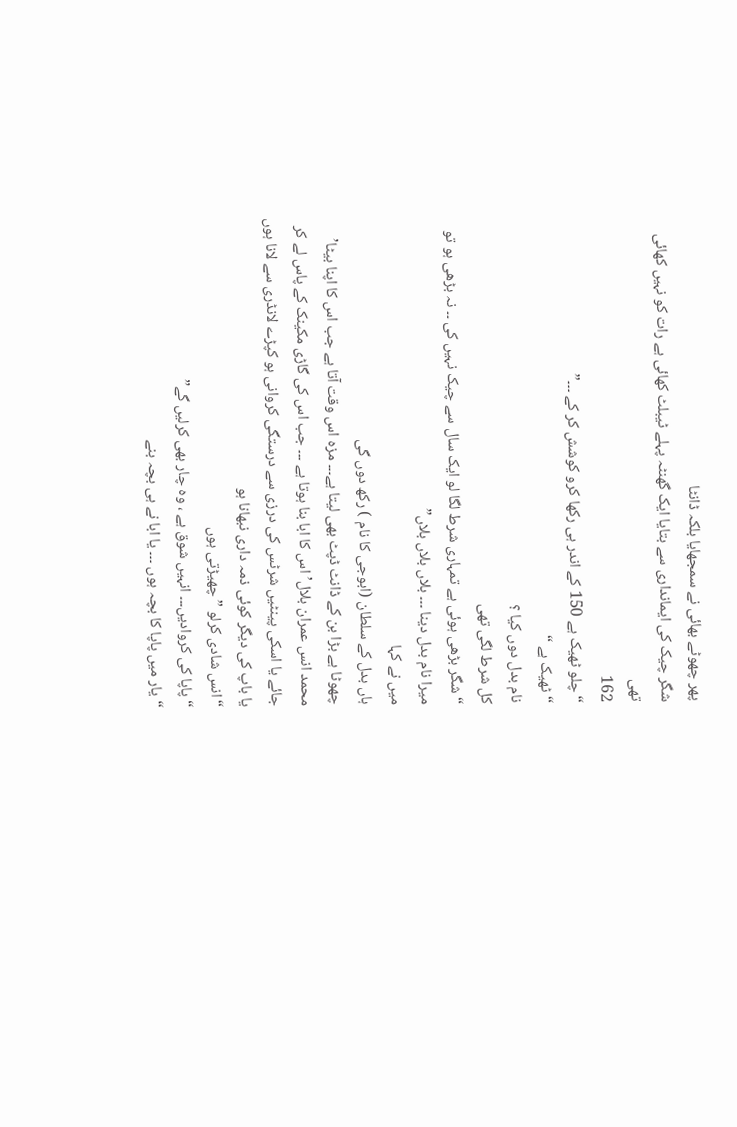پھر چھوٹے بھائی نے سمجھایا بلکہ ڈانٹا
شگر چیک کی ایمانداری سے بتایا ایک گھنٹہ پہلے ٹیبلٹ کھائی ہے رات کو نہیں کھائی تھی
162
“چلو ٹھیک ہے 150 کے اندر ہی رکھا کرو کوشش کر کے ۔۔۔”
“ٹھیک ہے “
نام بدل دوں کیا ؟
کل شرط لگی تھی
“شگر بڑھی ہوئی ہے تمہاری شرط لگا لو ایک سال سے چیک نہیں کی ۔۔ نہ بڑھی ہو تو میرا نام بدل دینا ۔۔۔ بلاں بلاں بلاں”
میں نے کہا
ہاں بدل کے سلطان (ابوجی کا نام ) رکھ دوں گی
چھوٹا ہے بڑا بن کے ڈانٹ ڈپٹ بھی لیتا ہے۔۔۔ مزہ اس وقت آتا ہے جب اس کا اپنا بیٹا’ محمد انس عمران بلال’ اس کا ابا بنا ہوتا ہے ۔۔۔ جب اس کی گاڑی مکینک کے پاس لے کر جائے یا اسکی پینٹیں شرٹس کی درزی سے درستگی کروانی ہو کپڑے لانڈری سے لانا ہوں یا باپ کی دیگر کوئی ذمہ داری نبھانا ہو
“انس شادی کرلو ” چھیڑتی ہوں
“پاپا کی کروادیں۔۔۔ انہیں شوق ہے ، وہ چار بھی کرلیں گے”
“یار میں پاپا کا بچہ ہوں ۔۔۔ یا ابا نے ہی بچہ بنے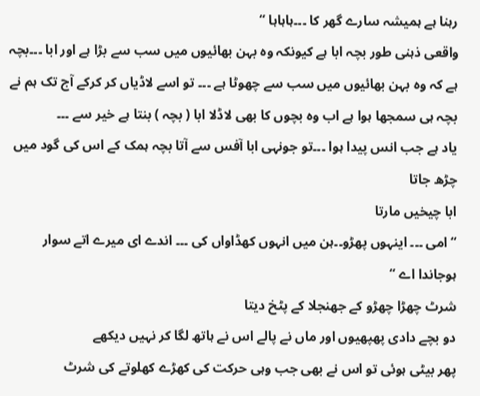رہنا ہے ہمیشہ سارے گھر کا ۔۔۔ہاہاہا “
واقعی ذہنی طور بچہ ابا ہے کیونکہ وہ بہن بھائیوں میں سب سے بڑا ہے اور ابا ۔۔۔بچہ ہے کہ وہ بہن بھائیوں میں سب سے چھوٹا ہے ۔۔۔ تو اسے لاڈیاں کر کرکے آج تک ہم نے بچہ ہی سمجھا ہوا ہے اب وہ بچوں کا بھی لاڈلا ابا ( بچہ ) بنتا ہے خیر سے ۔۔۔
یاد ہے جب انس پیدا ہوا ۔۔۔تو جونہی ابا آفس سے آتا بچہ ہمک کے اس کی گود میں چڑھ جاتا
ابا چیخیں مارتا
“امی ۔۔۔ اینہوں پھڑو۔۔ہن میں انہوں کھڈاواں کی ۔۔۔ اندے ای میرے اتے سوار ہوجاندا اے “
شرٹ چھڑا چھڑو کے جھنجلا کے پٹخ دیتا
دو بچے دادی پھپھیوں اور ماں نے پالے اس نے ہاتھ لگا کر نہیں دیکھے
پھر بیٹی ہوئی تو اس نے بھی جب وہی حرکت کی کھڑے کھلوتے کی شرٹ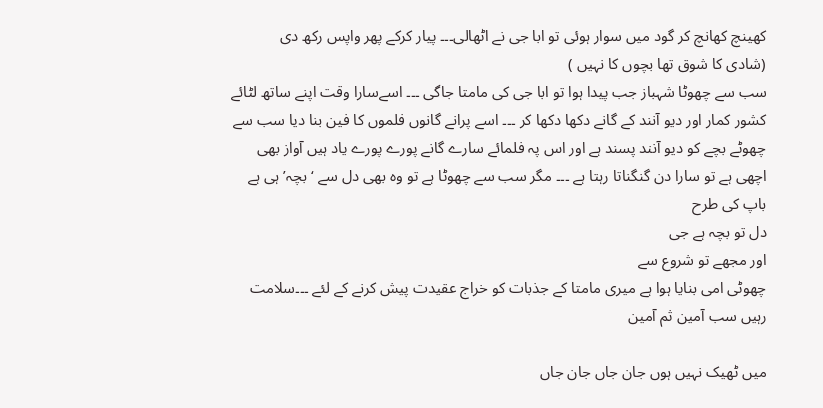کھینچ کھانچ کر گود میں سوار ہوئی تو ابا جی نے اٹھالی۔۔۔ پیار کرکے پھر واپس رکھ دی
(شادی کا شوق تھا بچوں کا نہیں )
سب سے چھوٹا شہباز جب پیدا ہوا تو ابا جی کی مامتا جاگی ۔۔۔ اسےسارا وقت اپنے ساتھ لٹائے کشور کمار اور دیو آنند کے گانے دکھا دکھا کر ۔۔۔ اسے پرانے گانوں فلموں کا فین بنا دیا سب سے چھوٹے بچے کو دیو آنند پسند ہے اور اس پہ فلمائے سارے گانے پورے پورے یاد ہیں آواز بھی اچھی ہے تو سارا دن گنگناتا رہتا ہے ۔۔۔ مگر سب سے چھوٹا ہے تو وہ بھی دل سے ‘بچہ’ ہی ہے باپ کی طرح
دل تو بچہ ہے جی
اور مجھے تو شروع سے
چھوٹی امی بنایا ہوا ہے میری مامتا کے جذبات کو خراج عقیدت پیش کرنے کے لئے ۔۔۔سلامت رہیں سب آمین ثم آمین

میں ٹھیک نہیں ہوں جان جاں جان جاں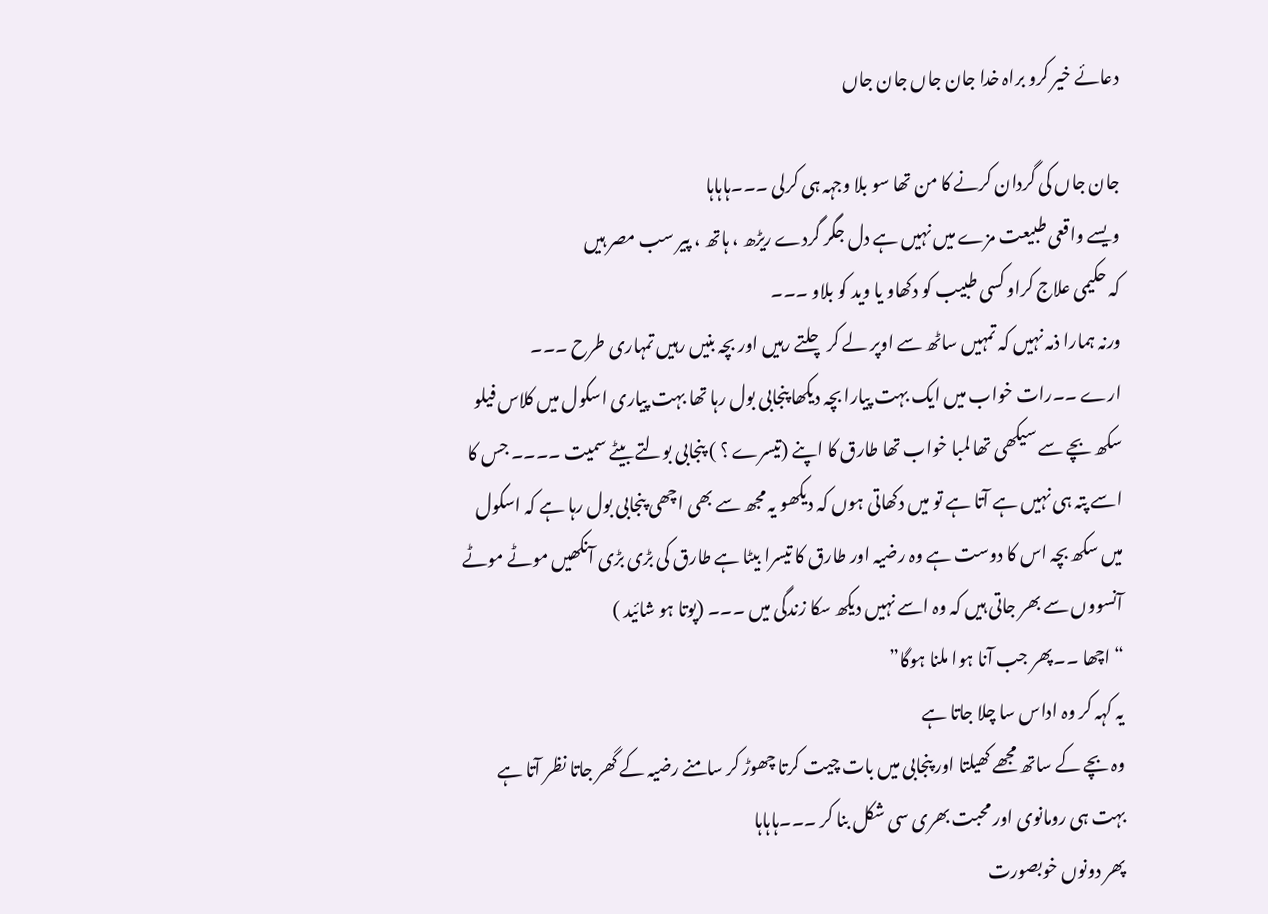دعائے خیر کرو براہ خدا جان جاں جان جاں

جان جاں کی گردان کرنے کا من تھا سو بلا وجہہ ہی کرلی ۔۔۔ہاہاہا
ویسے واقعی طبیعت مزے میں نہیں ہے دل جگر گردے ریڑھ ، ہاتھ ، پیر سب مصر ہیں
کہ حکیمی علاج کراو کسی طبیب کو دکھاو یا وید کو بلاو ۔۔۔
ورنہ ہمارا ذمہ نہیں کہ تمہیں ساٹھ سے اوپر لے کر چلتے رہیں اور بچہ بنیں رہیں تمہاری طرح ۔۔۔
ارے ۔۔رات خواب میں ایک بہت پیارا بچہ دیکھا پنجابی بول رہا تھا بہت پیاری اسکول میں کلاس فیلو سکھ بچے سے سیکھی تھا لمبا خواب تھا طارق کا اپنے (تیسرے ؟ ) پنجابی بولتے بیٹے سمیت ۔۔۔۔ جس کا اسے پتہ ہی نہیں ہے آتا ہے تو میں دکھاتی ہوں کہ دیکھو یہ مجھ سے بھی اچھی پنجابی بول رہا ہے کہ اسکول میں سکھ بچہ اس کا دوست ہے وہ رضیہ اور طارق کا تیسرا بیٹا ہے طارق کی بڑی بڑی آنکھیں موٹے موٹے آنسووں سے بھر جاتی ہیں کہ وہ اسے نہیں دیکھ سکا زندگی میں ۔۔۔ (پوتا ہو شائید )
“اچھا ۔۔پھر جب آنا ہوا ملنا ہوگا”
یہ کہہ کر وہ اداس سا چلا جاتا ہے
وہ بچے کے ساتھ مجھے کھیلتا اور پنجابی میں بات چیت کرتا چھوڑ کر سامنے رضیہ کے گھر جاتا نظر آتا ہے بہت ہی رومانوی اور محبت بھری سی شکل بنا کر ۔۔۔ہاہاہا
پھر دونوں خوبصورت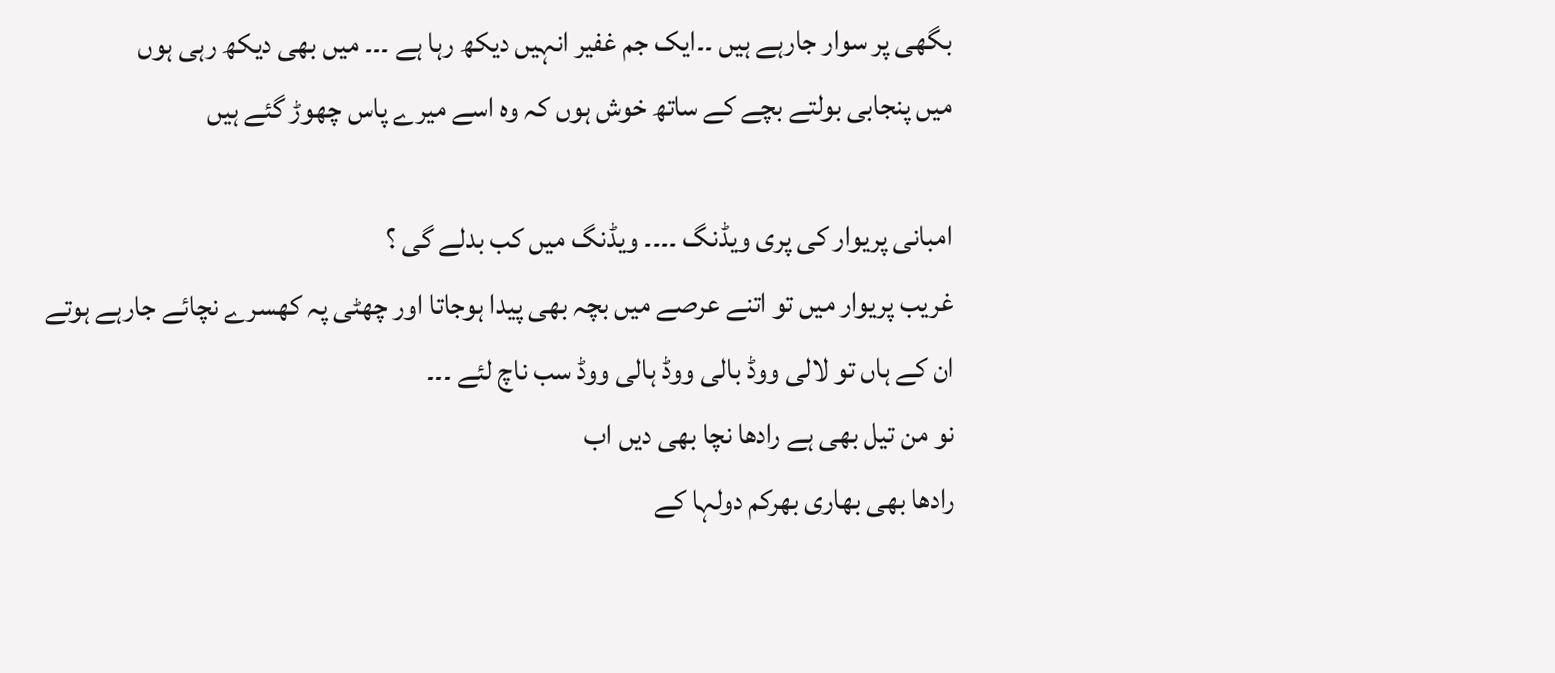بگھی پر سوار جارہے ہیں ۔۔ایک جم غفیر انہیں دیکھ رہا ہے ۔۔۔ میں بھی دیکھ رہی ہوں
میں پنجابی بولتے بچے کے ساتھ خوش ہوں کہ وہ اسے میرے پاس چھوڑ گئے ہیں

امبانی پریوار کی پری ویڈنگ ۔۔۔۔ ویڈنگ میں کب بدلے گی ؟
غریب پریوار میں تو اتنے عرصے میں بچہ بھی پیدا ہوجاتا اور چھٹی پہ کھسرے نچائے جارہے ہوتے
ان کے ہاں تو لالی ووڈ بالی ووڈ ہالی ووڈ سب ناچ لئے ۔۔۔
نو من تیل بھی ہے رادھا نچا بھی دیں اب
رادھا بھی بھاری بھرکم دولہا کے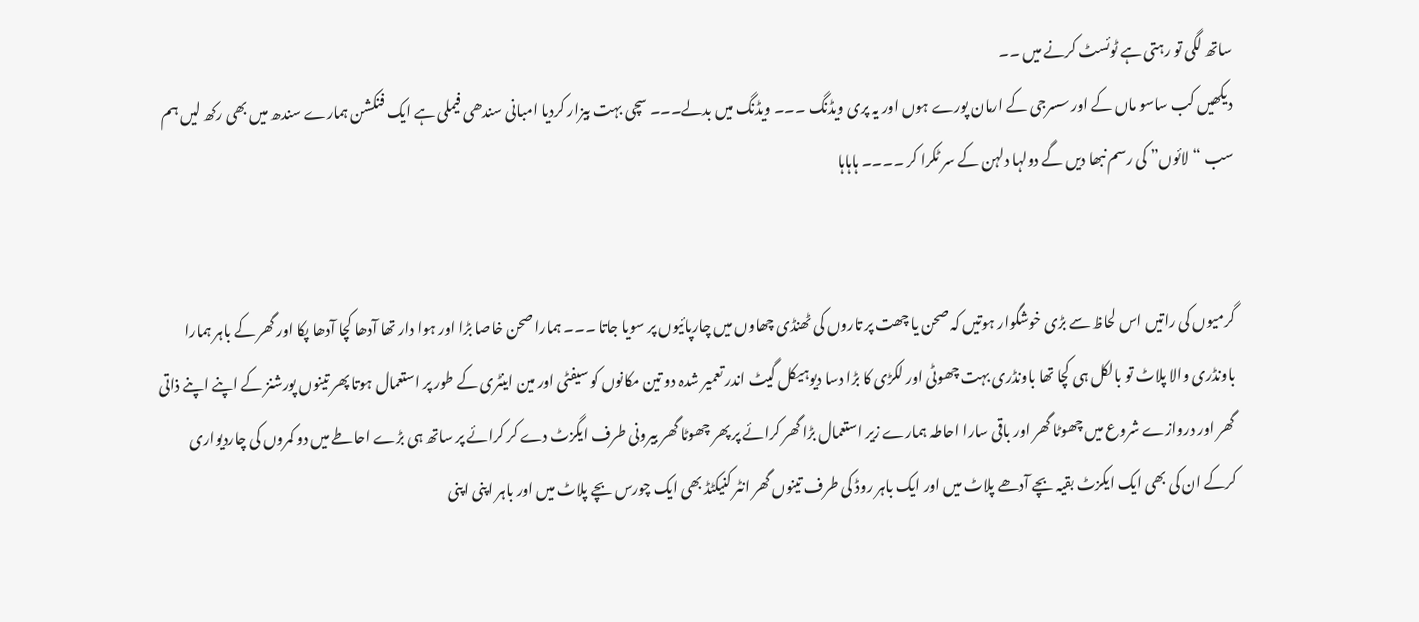ساتھ لگی تو رہتی ہے ٹوئسٹ کرنے میں ۔۔
دیکھیں کب ساسو ماں کے اور سسرجی کے ارمان پورے ہوں اور یہ پری ویڈنگ ۔۔۔ ویڈنگ میں بدلے۔۔۔ سچی بہت بیزار کردیا امبانی سندھی فیملی ہے ایک فنکشن ہمارے سندھ میں بھی رکھ لیں ہم سب “لائوں” کی رسم نبھا دیں گے دولہا دلہن کے سر ٹکرا کر ۔۔۔۔ ہاہاہا


گرمیوں کی راتیں اس لحاظ سے بڑی خوشگوار ہوتیں کہ صحن یا چھت پر تاروں کی ٹھنڈی چھاوں میں چارپائیوں پر سویا جاتا ۔۔۔ ہمارا صحن خاصا بڑا اور ہوا دار تھا آدھا کچا آدھا پکا اور گھر کے باہر ہمارا باونڈری والا پلاٹ تو بالکل ہی کچا تھا باونڈری بہت چھوٹی اور لکڑی کا بڑا دسا دیوہیکل گیٹ اندر تعمیر شدہ دو تین مکانوں کو سیفٹی اور مین اینٹری کے طور پر استعمال ہوتا پھر تینوں پورشنز کے اپنے اپنے ذاتی گھر اور دروازے شروع میں چھوٹا گھر اور باقی سارا احاطہ ہمارے زیر استعمال بڑا گھر کرائے پر پھر چھوٹا گھر بیرونی طرف ایگزٹ دے کر کرائے پر ساتھ ہی بڑے احاطے میں دو کمروں کی چاردیواری کرکے ان کی بھی ایک ایکزٹ بقیہ بچے آدھے پلاٹ میں اور ایک باہر روڈ کی طرف تینوں گھر انٹر کنیکٹڈ بھی ایک چورس بچے پلاٹ میں اور باہر اپنی اپنی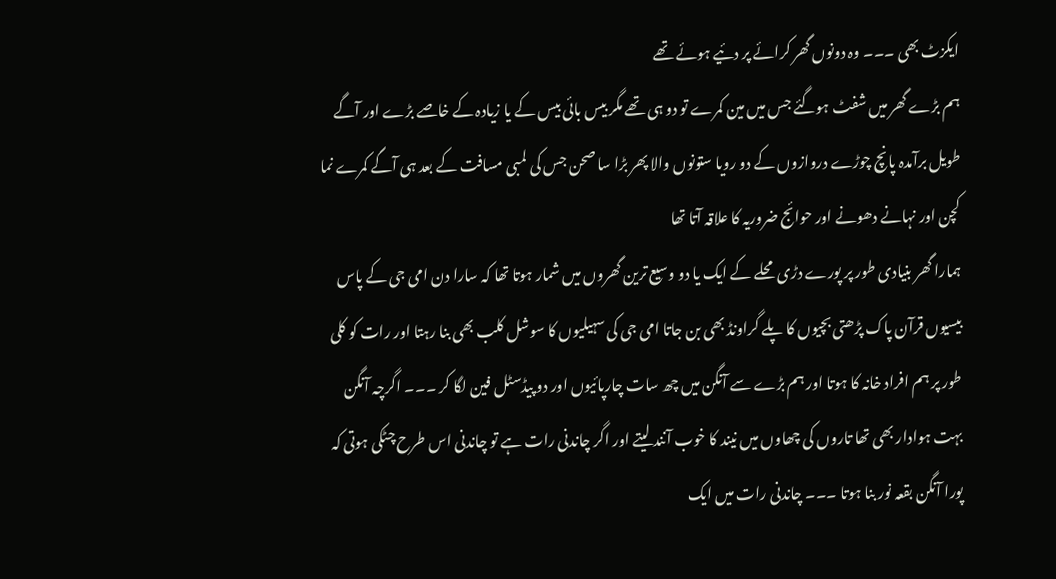ایکزٹ بھی ۔۔۔ وہ دونوں گھر کرائے پر دئیے ہوئے تھے
ہم بڑے گھر میں شفٹ ہوگئے جس میں مین کمرے تو دو ہی تھے مگر بیس بائی بیس کے یا زیادہ کے خاصے بڑے اور آگے طویل برآمدہ پانچ چوڑے دروازوں کے دو رویا ستونوں والا پھر بڑا سا صحن جس کی لمبی مسافت کے بعد ہی آگے کمرے نما کچن اور نہانے دھونے اور حوائج ضروریہ کا علاقہ آتا تھا
ہمارا گھر بنیادی طور پر پورے دڑی محلے کے ایک یا دو وسیع ترین گھروں میں شمار ہوتا تھا کہ سارا دن امی جی کے پاس بیسیوں قرآن پاک پڑھتی بچیوں کا پلے گراونڈ بھی بن جاتا امی جی کی سہیلیوں کا سوشل کلب بھی بنا رہتا اور رات کو کلی طور پر ہم افراد خانہ کا ہوتا اور ہم بڑے سے آنگن میں چھ سات چارپائیوں اور دو پیڈسٹل فین لگا کر ۔۔۔ اگرچہ آنگن بہت ہوادار بھی تھا تاروں کی چھاوں میں نیند کا خوب آنند لیتے اور اگر چاندنی رات ہے تو چاندنی اس طرح چٹکی ہوتی کہ پورا آنگن بقعہ نور بنا ہوتا ۔۔۔ چاندنی رات میں ایک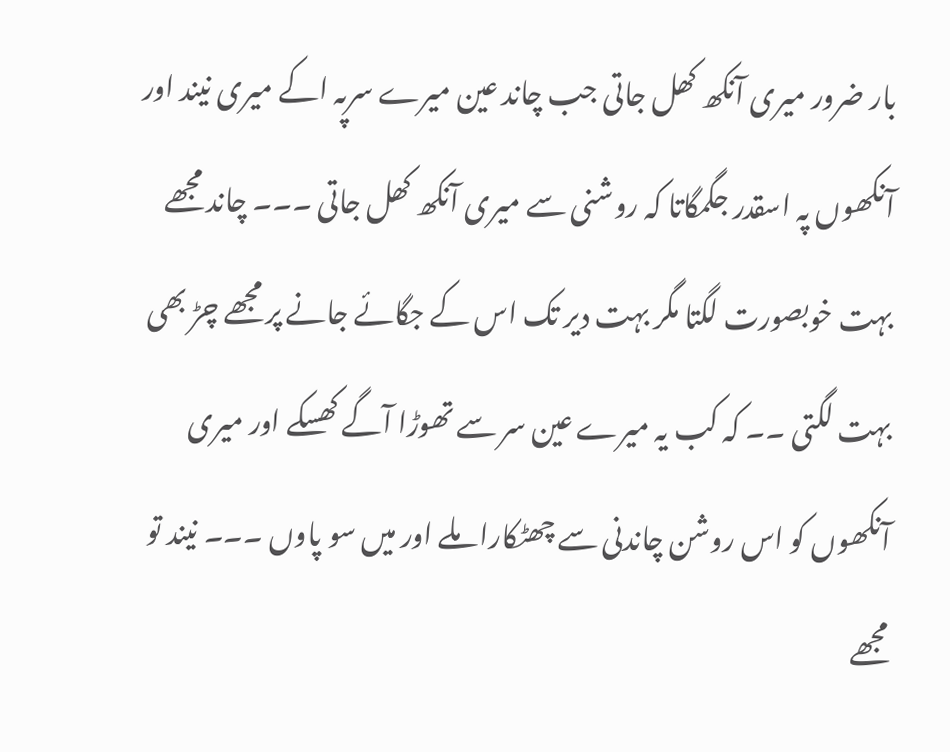بار ضرور میری آنکھ کھل جاتی جب چاند عین میرے سرپہ اکے میری نیند اور آنکھوں پہ اسقدر جگمگاتا کہ روشنی سے میری آنکھ کھل جاتی ۔۔۔ چاند مجھے بہت خوبصورت لگتا مگر بہت دیر تک اس کے جگائے جانے پر مجھے چڑ بھی بہت لگتی ۔۔ کہ کب یہ میرے عین سر سے تھوڑا آگے کھسکے اور میری آنکھوں کو اس روشن چاندنی سے چھٹکارا ملے اور میں سو پاوں ۔۔۔ نیند تو مجھے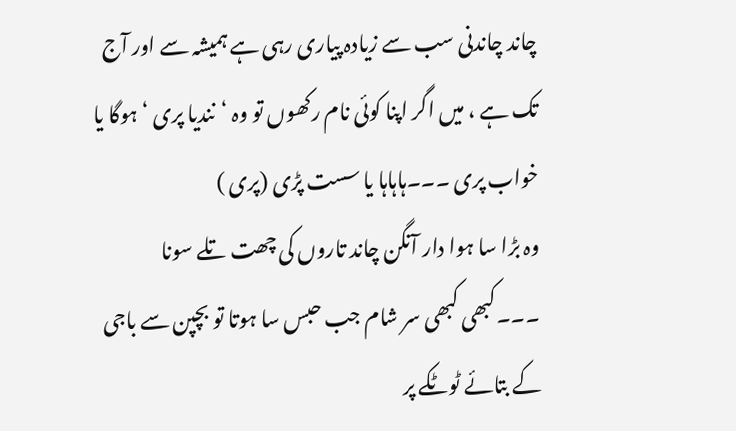چاند چاندنی سب سے زیادہ پیاری رہی ہے ہمیشہ سے اور آج تک ہے ، میں اگر اپنا کوئی نام رکھوں تو وہ ‘نندیا پری ‘ ہوگا یا خواب پری ۔۔۔ہاہاہا یا سست پڑی (پری )
وہ بڑا سا ہوا دار آنگن چاند تاروں کی چھت تلے سونا ۔۔۔کبھی کبھی سر شام جب حبس سا ہوتا تو بچپن سے باجی کے بتائے ٹوٹکے پر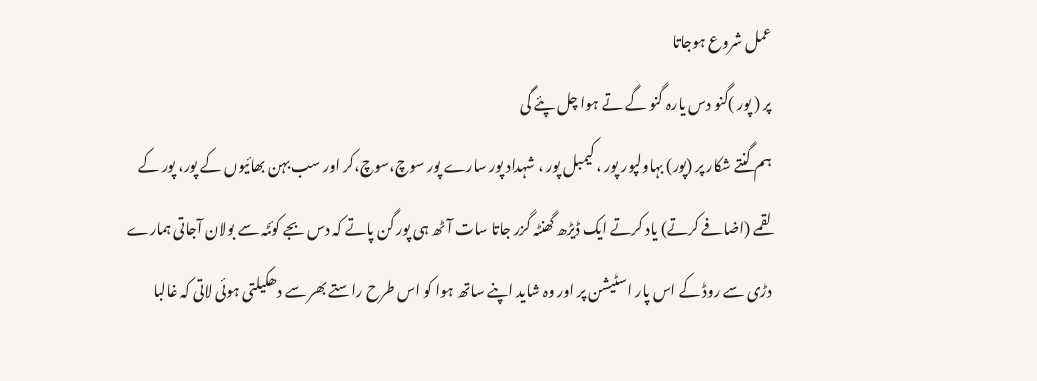عمل شروع ہوجاتا
پر ( پور )گنو دس یارہ گنو گے تے ہوا چل پئے گی
ہم گنتے شکار پر (پور) بہاولپور پور ، کیمبل پور ، شہداد پور سارے پور سوچ،سوچ،کر اور سب بہن بھائیوں کے پور، پور کے لقمے (اضافے کرتے) یاد کرتے ایک ڈیڑھ گھنٹہ گزر جاتا سات آٹھ ہی پور گن پاتے کہ دس بجے کوئٹہ سے بولان آجاتی ہمارے دڑی سے روڈ کے اس پار اسٹیشن پر اور وہ شاید اپنے ساتھ ہوا کو اس طرح راستے بھر سے دھکیلتی ہوئی لاتی کہ غالبا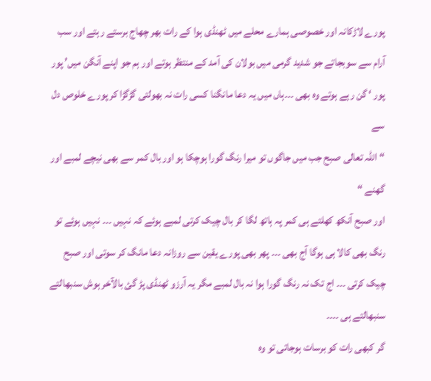پورے لاڑکانہ اور خصوصی ہمارے محلے میں ٹھنڈی ہوا کے رات بھر چھاج برستے رہتے اور سب آرام سے سوبجاتے جو شدید گرمی میں بولان کی آمد کے منتظر ہوتے اور ہم جو اپنے آنگن میں’ پور پور ‘ گن رہے ہوتے وہ بھی ۔۔۔ہاں میں یہ دعا مانگنا کسی رات نہ بھولتی گڑگڑا کر پورے خلوص دل سے
“اللہ تعالی صبح جب میں جاگوں تو میرا رنگ گورا ہوچکا ہو اور بال کمر سے بھی نیچے لمبے اور گھنے “
اور صبح آنکھ کھلتے ہی کمر پہ ہاتھ لگا کر بال چیک کرتی لمبے ہوئے کہ نہیں ۔۔۔ نہیں ہوئے تو رنگ بھی کالا ہی ہوگا آج بھی ۔۔۔ پھر بھی پورے یقین سے روزانہ دعا مانگ کر سوتی اور صبح چیک کرتی ۔۔۔ اج تک نہ رنگ گورا ہوا نہ بال لمبے مگر یہ آرزو ٹھنڈی پڑ گئ بالآخر ہوش سنبھالتے سنبھالتے ہی ۔۔۔۔
گر کبھی رات کو برسات ہوجاتی تو وہ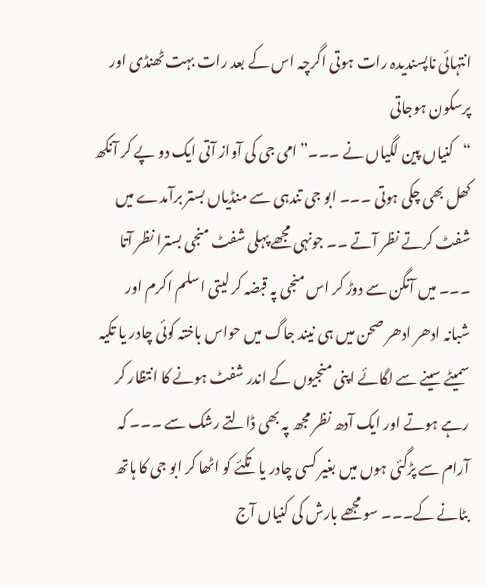انتہائی ناپسندیدہ رات ہوتی اگرچہ اس کے بعد رات بہت ٹھنڈی اور پرسکون ہوجاتی
“کنیاں پین لگیاں نے ۔۔۔”امی جی کی آواز آتی ایک دو پے کر آنکھ کھل بھی چکی ہوتی ۔۔۔ ابو جی تندہی سے منڈیاں بستر برآمدے میں شفٹ کرتے نظر آتے ۔۔ جونہی مجھے پہلی شفٹ منجی بسترا نظر آتا ۔۔۔ میں آنگن سے دوڑ کر اس منجی پہ قبضہ کر لیتی اسلم اکرم اور شبانہ ادھر ادھر صحن میں ہی نیند جاگ میں حواس باختہ کوئی چادر یا تکیہ سمیٹے سینے سے لگائے اپنی منجیوں کے اندر شفٹ ہونے کا انتظار کر رہے ہوتے اور ایک آدھ نظر مجھ پہ بھی ڈالتے رشک سے ۔۔۔ کہ آرام سے پڑگئی ہوں میں بغیر کسی چادر یا تکئے کو اٹھا کر ابو جی کا ہاتھ بٹانے کے۔۔۔ سو مجھے بارش کی کنیاں آج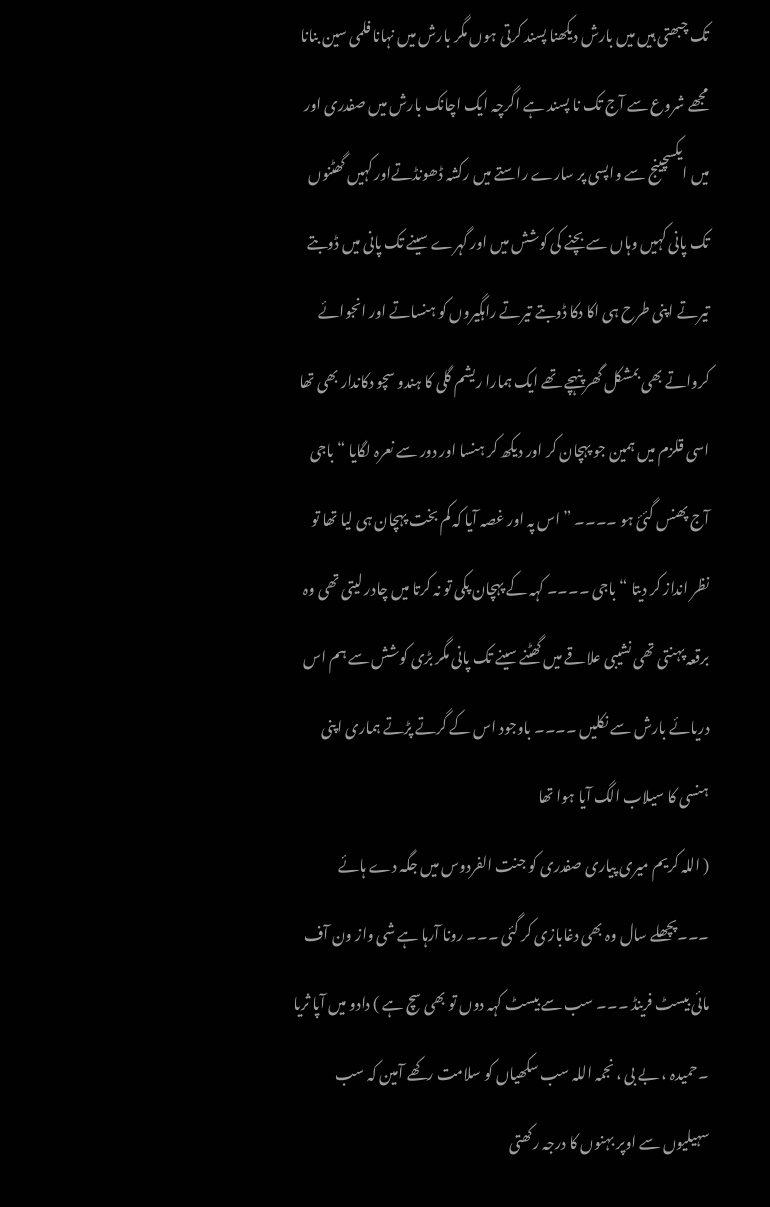تک چبھتی ہیں میں بارش دیکھنا پسند کرتی ہوں مگر بارش میں نہانا فلمی سین بنانا مجھے شروع سے آج تک نا پسند ہے اگرچہ ایک اچانک بارش میں صفدری اور میں ایکسچینج سے واپسی پر سارے راستے میں رکشہ ڈھونڈتےاور کہیں گھٹنوں تک پانی کہیں وہاں سے بچنے کی کوشش میں اور گہرے سینے تک پانی میں ڈوبتے تیرتے اپنی طرح ہی اکا دکا ڈوبتے تیرتے راہگیروں کو ہنساتے اور انجوائے کرواتے بھی بمشکل گھر پنہچے تھے ایک ہمارا ریشم گلی کا ہندو سچو دکاندار بھی تھا اسی قلزم میں ہمین جو پہچان کر اور دیکھ کر ہنسا اور دور سے نعرہ لگایا “باجی آج پھنس گئئ ہو ۔۔۔۔ ” اس پہ اور غصہ آیا کہ کم بخت پہچان ہی لیا تھا تو نظر انداز کر دیتا “باجی ۔۔۔۔ کہہ کے پہچان پکی تو نہ کرتا میں چادر لیتی تھی وہ برقعہ پہنتی تھی نشیبی علاقے میں گھٹنے سینے تک پانی مگر بڑی کوشش سے ہم اس دریائے بارش سے نکلیں ۔۔۔۔ باوجود اس کے گرتے پڑتے ہماری اپنی ہنسی کا سیلاب الگ آیا ہوا تھا
( اللہ کریم میری پیاری صفدری کو جنت الفردوس میں جگہ دے ہائے ۔۔۔پچھلے سال وہ بھی دغابازی کر گئی ۔۔۔ رونا آرہا ہے شی واز ون آف مائی بیسٹ فرینڈ ۔۔۔ سب سے بیسٹ کہہ دوں تو بھی سچ ہے ) دادو میں آپا ثریا ۔حمیدہ ، بے بی ، نجمہ اللہ سب سکھیاں کو سلامت رکھے آمین کہ سب سہیلیوں سے اوپر بہنوں کا درجہ رکھتی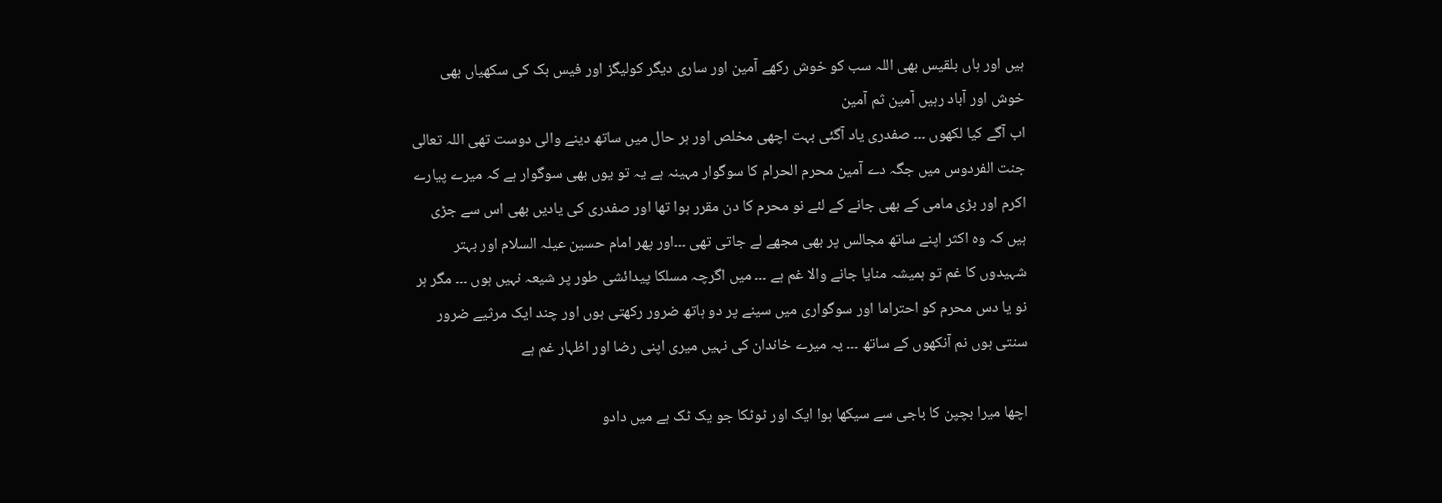ہیں اور ہاں بلقیس بھی اللہ سب کو خوش رکھے آمین اور ساری دیگر کولیگز اور فیس بک کی سکھیاں بھی خوش اور آباد رہیں آمین ثم آمین
اب آگے کیا لکھوں ۔۔۔ صفدری یاد آگئی بہت اچھی مخلص اور ہر حال میں ساتھ دینے والی دوست تھی اللہ تعالی جنت الفردوس میں جگہ دے آمین محرم الحرام کا سوگوار مہینہ ہے یہ تو یوں بھی سوگوار ہے کہ میرے پیارے اکرم اور بڑی مامی کے بھی جانے کے لئے نو محرم کا دن مقرر ہوا تھا اور صفدری کی یادیں بھی اس سے جڑی ہیں کہ وہ اکثر اپنے ساتھ مجالس پر بھی مجھے لے جاتی تھی ۔۔۔اور پھر امام حسین عیلہ السلام اور بہتر شہیدوں کا غم تو ہمیشہ منایا جانے والا غم ہے ۔۔۔ میں اگرچہ مسلکا پیدائشی طور پر شیعہ نہیں ہوں ۔۔۔ مگر ہر نو یا دس محرم کو احتراما اور سوگواری میں سینے پر دو ہاتھ ضرور رکھتی ہوں اور چند ایک مرثیے ضرور سنتی ہوں نم آنکھوں کے ساتھ ۔۔۔ یہ میرے خاندان کی نہیں میری اپنی رضا اور اظہار غم ہے

اچھا میرا بچپن کا باجی سے سیکھا ہوا ایک اور ٹوٹکا جو یک ٹک ہے میں دادو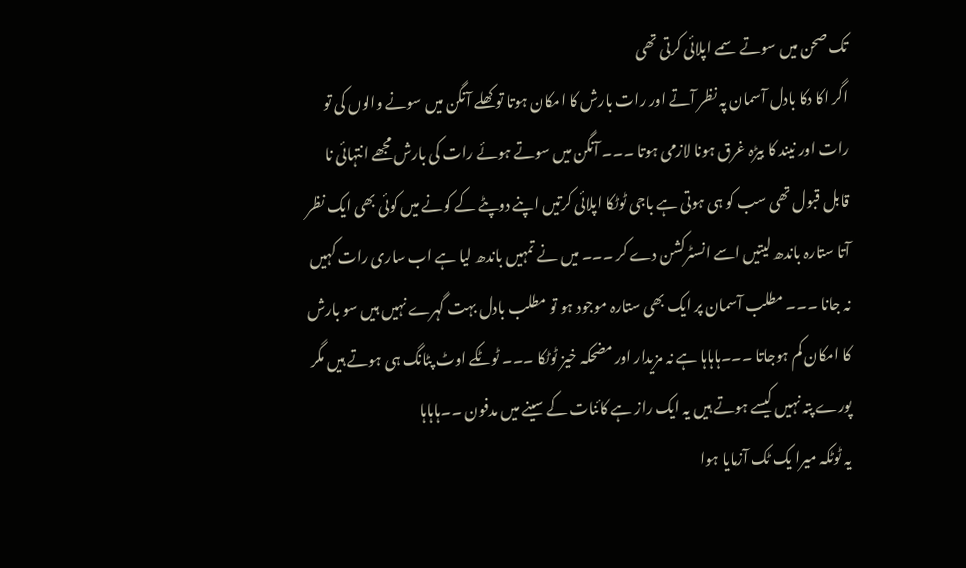تک صحن میں سوتے سمے اپلائی کرتی تھی
اگر اکا دکا بادل آسمان پہ نظر آتے اور رات بارش کا امکان ہوتا تو کھلے آنگن میں سونے والوں کی تو رات اور نیند کا بیڑہ غرق ہونا لازمی ہوتا ۔۔۔ آنگن میں سوتے ہوئے رات کی بارش مجھے انتہائی نا قابل قبول تھی سب کو ہی ہوتی ہے باجی ٹوٹکا اپلائی کرتیں اپنے دوپٹے کے کونے میں کوئی بھی ایک نظر آتا ستارہ باندھ لیتیں اسے انسٹرکشن دے کر ۔۔۔ میں نے تمہیں باندھ لیا ہے اب ساری رات کہیں نہ جانا ۔۔۔ مطلب آسمان پر ایک بھی ستارہ موجود ہو تو مطلب بادل بہت گہرے نہیں ہیں سو بارش کا امکان کم ہوجاتا ۔۔۔ہاہاہا ہے نہ مزیدار اور مضحکہ خیز ٹوٹکا ۔۔۔ ٹوٹکے اوٹ پٹانگ ہی ہوتے ہیں مگر پورے پتہ نہیں کیسے ہوتے ہیں یہ ایک راز ہے کائنات کے سینے میں مدفون ۔۔ہاہاہا
یہ ٹوٹکہ میرا یک ٹک آزمایا ہوا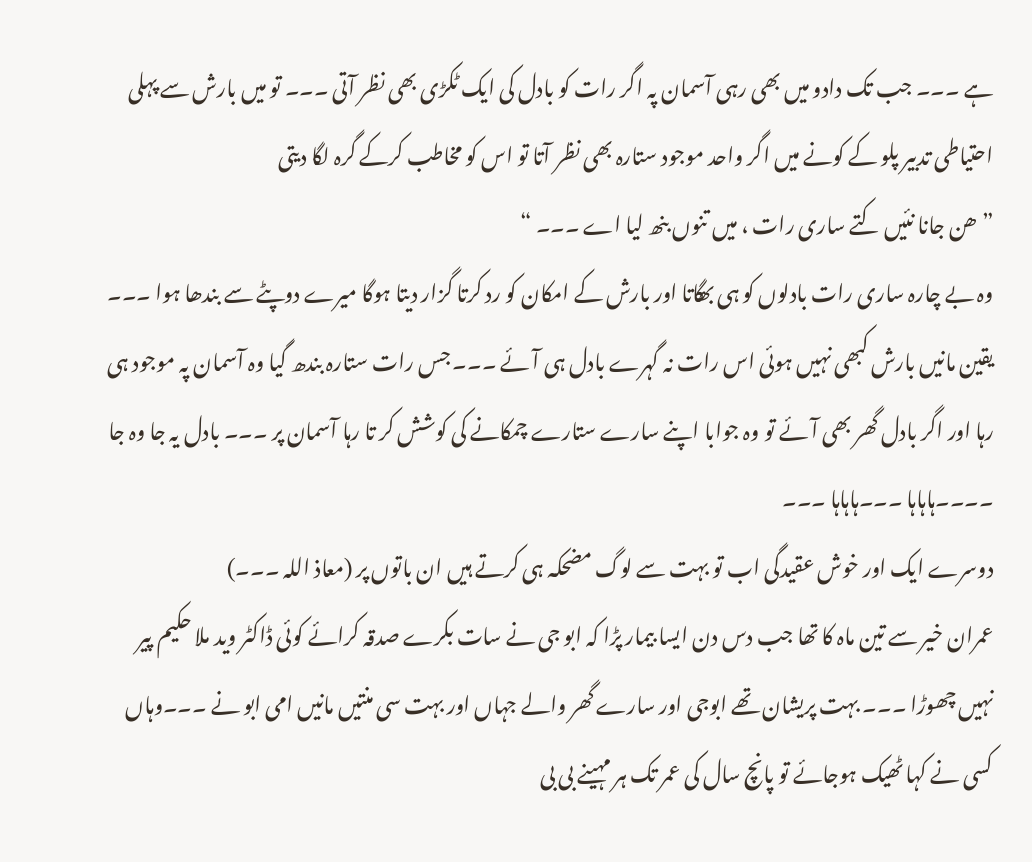ہے ۔۔۔ جب تک دادو میں بھی رہی آسمان پہ اگر رات کو بادل کی ایک ٹکڑی بھی نظر آتی ۔۔۔ تو میں بارش سے پہلی احتیاطی تدبیر پلو کے کونے میں اگر واحد موجود ستارہ بھی نظر آتا تو اس کو مخاطب کرکے گرہ لگا دیتی
” ھن جانا نئیں کتے ساری رات ، میں تنوں بنھ لیا اے ۔۔۔ “
وہ بے چارہ ساری رات بادلوں کو ہی بھگاتا اور بارش کے امکان کو رد کرتا گزار دیتا ہوگا میرے دوپٹے سے بندھا ہوا ۔۔۔
یقین مانیں بارش کبھی نہیں ہوئی اس رات نہ گہرے بادل ہی آئے ۔۔۔ جس رات ستارہ بندھ گیا وہ آسمان پہ موجود ہی رہا اور اگر بادل گھر بھی آئے تو وہ جوابا اپنے سارے ستارے چمکانے کی کوشش کر تا رہا آسمان پر ۔۔۔ بادل یہ جا وہ جا ۔۔۔۔ہاہاہا ۔۔۔ہاہاہا ۔۔۔
دوسرے ایک اور خوش عقیدگی اب تو بہت سے لوگ مضحکہ ہی کرتے ہیں ان باتوں پر (معاذ اللہ ۔۔۔)
عمران خیر سے تین ماہ کا تھا جب دس دن ایسا بیمار پڑا کہ ابو جی نے سات بکرے صدقہ کرائے کوئی ڈاکٹر وید ملا حکیم پیر نہیں چھوڑا ۔۔۔ بہت پریشان تھے ابوجی اور سارے گھر والے جہاں اور بہت سی منتیں مانیں امی ابو نے ۔۔۔وہاں کسی نے کہا ٹھیک ہوجائے تو پانچ سال کی عمر تک ہر مہینے بی بی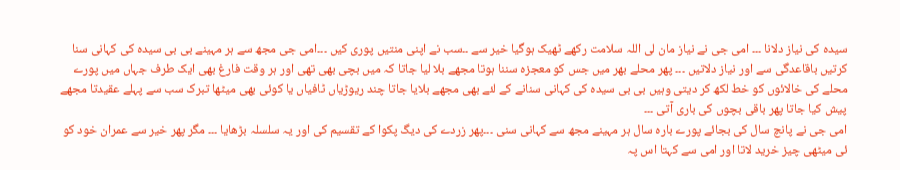سیدہ کی نیاز دلانا ۔۔۔ امی جی نے نیاز مان لی اللہ سلامت رکھے ٹھیک ہوگیا خیر سے ۔۔سب نے اپنی منتیں پوری کیں ۔۔۔امی جی مجھ سے ہر مہینے بی بی سیدہ کی کہانی سنا کرتیں باقاعدگی سے اور نیاز دلاتیں ۔۔۔ پھر محلے بھر میں جس کو معجزہ سننا ہوتا مجھے بلا لیا جاتا کہ میں بچی بھی تھی اور ہر وقت فارغ بھی ایک طرف جہاں میں پورے محلے کی خالائوں کو خط لکھ کر دیتی وہیں بی بی سیدہ کی کہانی سنانے کے لئے بھی مجھے بلایا جاتا چند ریوڑیاں ٹافیاں یا کوئی بھی میٹھا تبرک سب سے پہلے عقیدتا مجھے پیش کیا جاتا پھر باقی بچوں کی باری آتی ۔۔۔
امی جی نے پانچ سال کی بجائے پورے بارہ سال ہر مہینے مجھ سے کہانی سنی ۔۔۔پھر زردے کی دیگ پکوا کے تقسیم کی اور یہ سلسلہ بڑھایا ۔۔۔ مگر پھر خیر سے عمران خود کو ئی میٹھی چیز خرید لاتا اور امی سے کہتا اس پہ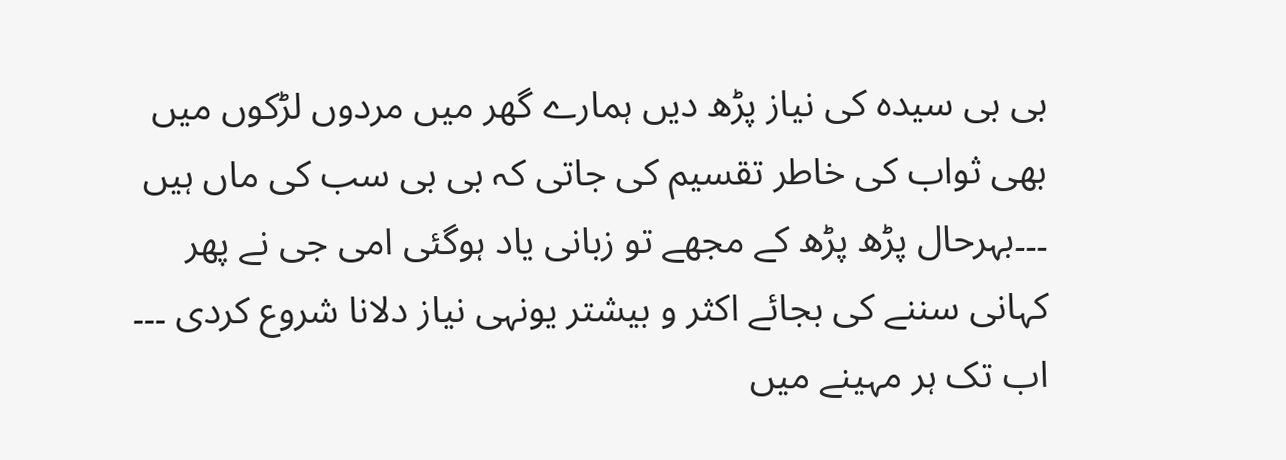بی بی سیدہ کی نیاز پڑھ دیں ہمارے گھر میں مردوں لڑکوں میں بھی ثواب کی خاطر تقسیم کی جاتی کہ بی بی سب کی ماں ہیں ۔۔۔بہرحال پڑھ پڑھ کے مجھے تو زبانی یاد ہوگئی امی جی نے پھر کہانی سننے کی بجائے اکثر و بیشتر یونہی نیاز دلانا شروع کردی ۔۔۔
اب تک ہر مہینے میں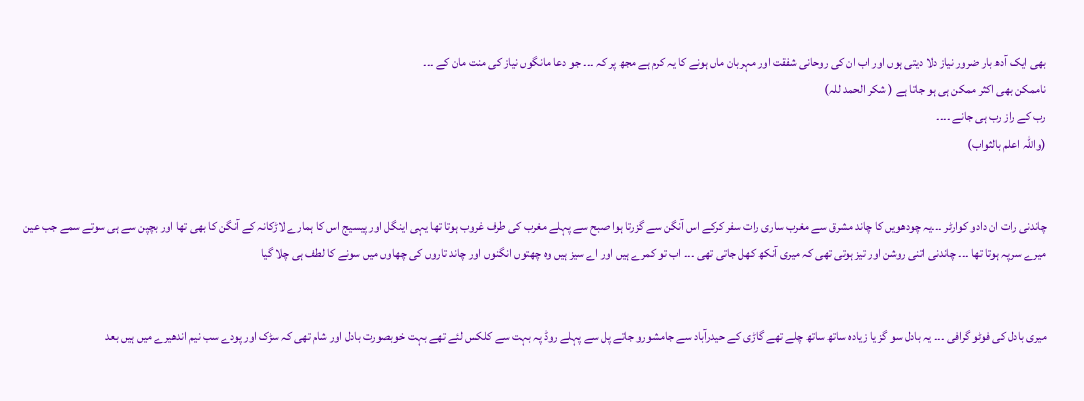بھی ایک آدھ بار ضرور نیاز دلا دیتی ہوں اور اب ان کی روحانی شفقت اور مہربان ماں ہونے کا یہ کرم ہے مجھ پر کہ ۔۔۔ جو دعا مانگوں نیاز کی منت مان کے ۔۔۔
ناممکن بھی اکثر ممکن ہی ہو جاتا ہے ( شکر الحمد للہ)
رب کے راز رب ہی جانے ۔۔۔۔
(واللہ اعلم بالثواب)


چاندنی رات ان دادو کوارٹر ۔۔۔یہ چودھویں کا چاند مشرق سے مغرب ساری رات سفر کرکے اس آنگن سے گزرتا ہوا صبح سے پہلے مغرب کی طرف غروب ہوتا تھا یہی اینگل اور پیسیج اس کا ہمارے لاڑکانہ کے آنگن کا بھی تھا اور بچپن سے ہی سوتے سمے جب عین میرے سرپہ ہوتا تھا ۔۔۔ چاندنی اتنی روشن اور تیز ہوتی تھی کہ میری آنکھ کھل جاتی تھی ۔۔۔ اب تو کمرے ہیں اور اے سیز ہیں وہ چھتوں انگنوں اور چاند تاروں کی چھاوں میں سونے کا لطف ہی چلا گیا


میری بادل کی فوٹو گرافی ۔۔۔ یہ بادل سو گز یا زیادہ ساتھ ساتھ چلے تھے گاڑی کے حیدرآباد سے جامشورو جاتے پل سے پہلے روڈ پہ بہت سے کلکس لئے تھے بہت خوبصورت بادل اور شام تھی کہ سڑک اور پودے سب نیم اندھیرے میں ہیں بعد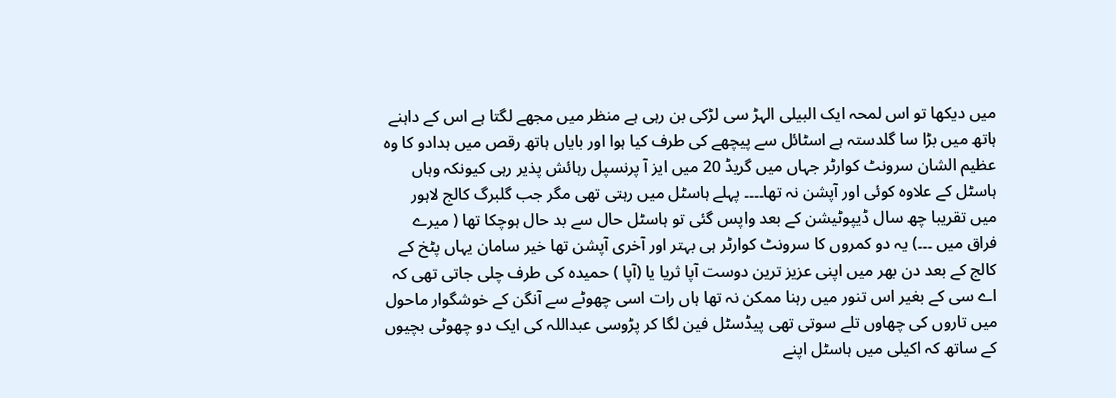میں دیکھا تو اس لمحہ ایک البیلی الہڑ سی لڑکی بن رہی ہے منظر میں مجھے لگتا ہے اس کے داہنے ہاتھ میں بڑا سا گلدستہ ہے اسٹائل سے پیچھے کی طرف کیا ہوا اور بایاں ہاتھ رقص میں ہدادو کا وہ عظیم الشان سرونٹ کوارٹر جہاں میں گریڈ 20 میں ایز آ پرنسپل رہائش پذیر رہی کیونکہ وہاں ہاسٹل کے علاوہ کوئی اور آپشن نہ تھا۔۔۔۔ پہلے ہاسٹل میں رہتی تھی مگر جب گلبرگ کالج لاہور میں تقریبا چھ سال ڈیپوٹیشن کے بعد واپس گئی تو ہاسٹل حال سے بد حال ہوچکا تھا ( میرے فراق میں ۔۔۔) یہ دو کمروں کا سرونٹ کوارٹر ہی بہتر اور آخری آپشن تھا خیر سامان یہاں پٹخ کے کالج کے بعد دن بھر میں اپنی عزیز ترین دوست آپا ثریا یا (آپا ) حمیدہ کی طرف چلی جاتی تھی کہ اے سی کے بغیر اس تنور میں رہنا ممکن نہ تھا ہاں رات اسی چھوٹے سے آنگن کے خوشگوار ماحول میں تاروں کی چھاوں تلے سوتی تھی پیڈسٹل فین لگا کر پڑوسی عبداللہ کی ایک دو چھوٹی بچیوں کے ساتھ کہ اکیلی میں ہاسٹل اپنے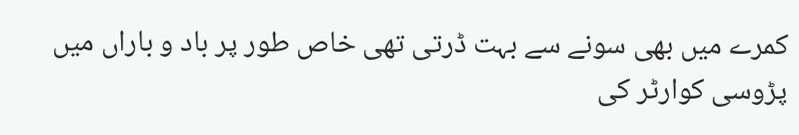کمرے میں بھی سونے سے بہت ڈرتی تھی خاص طور پر باد و باراں میں پڑوسی کوارٹر کی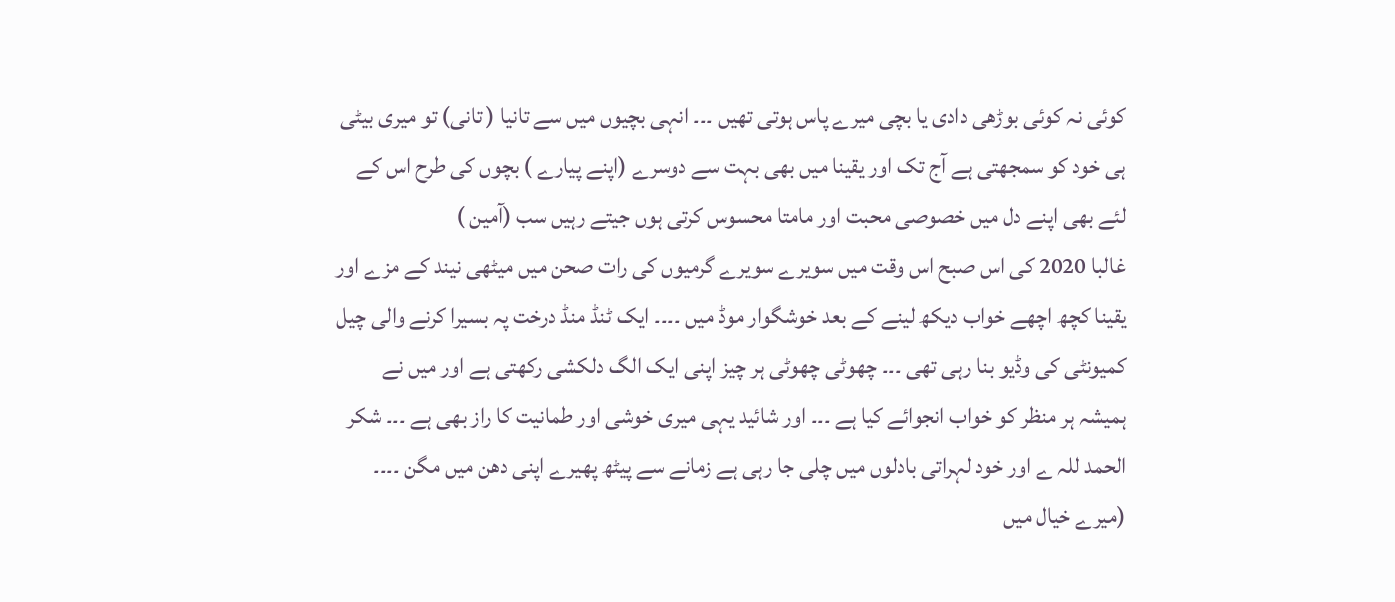کوئی نہ کوئی بوڑھی دادی یا بچی میرے پاس ہوتی تھیں ۔۔۔ انہی بچیوں میں سے تانیا ( تانی) تو میری بیٹی ہی خود کو سمجھتی ہے آج تک اور یقینا میں بھی بہت سے دوسرے (اپنے پیارے ) بچوں کی طرح اس کے لئے بھی اپنے دل میں خصوصی محبت اور مامتا محسوس کرتی ہوں جیتے رہیں سب (آمین )
غالبا 2020 کی اس صبح اس وقت میں سویرے سویرے گرمیوں کی رات صحن میں میٹھی نیند کے مزے اور یقینا کچھ اچھے خواب دیکھ لینے کے بعد خوشگوار موڈ میں ۔۔۔۔ ایک ٹنڈ منڈ درخت پہ بسیرا کرنے والی چیل کمیونٹی کی وڈیو بنا رہی تھی ۔۔۔ چھوٹی چھوٹی ہر چیز اپنی ایک الگ دلکشی رکھتی ہے اور میں نے ہمیشہ ہر منظر کو خواب انجوائے کیا ہے ۔۔۔ اور شائید یہی میری خوشی اور طمانیت کا راز بھی ہے ۔۔۔ شکر الحمد للہ ے اور خود لہراتی بادلوں میں چلی جا رہی ہے زمانے سے پیٹھ پھیرے اپنی دھن میں مگن ۔۔۔۔
(میرے خیال میں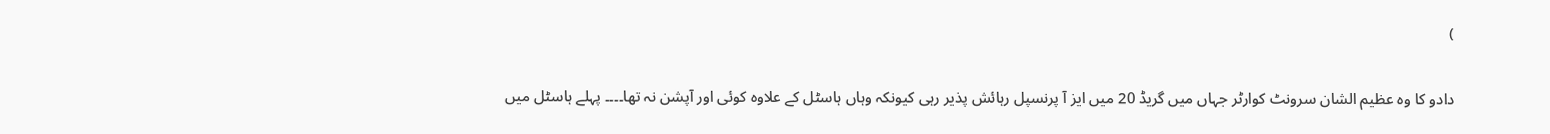)


دادو کا وہ عظیم الشان سرونٹ کوارٹر جہاں میں گریڈ 20 میں ایز آ پرنسپل رہائش پذیر رہی کیونکہ وہاں ہاسٹل کے علاوہ کوئی اور آپشن نہ تھا۔۔۔۔ پہلے ہاسٹل میں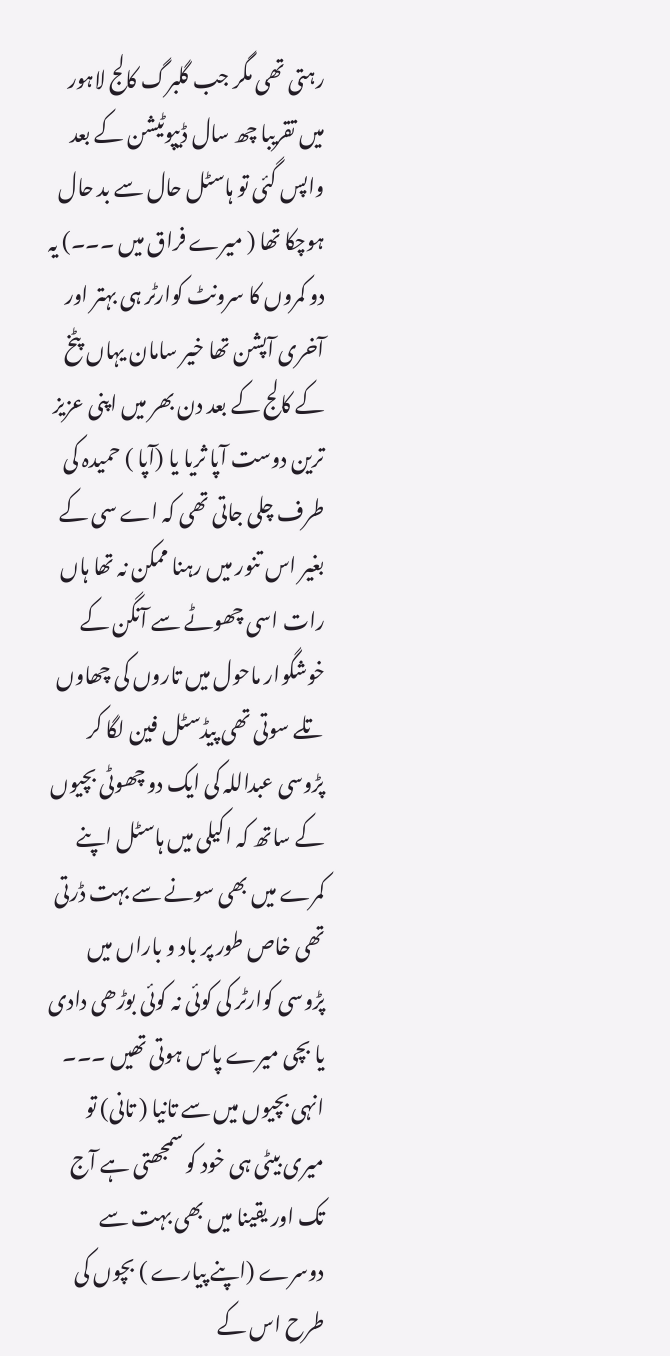رہتی تھی مگر جب گلبرگ کالج لاہور میں تقریبا چھ سال ڈیپوٹیشن کے بعد واپس گئی تو ہاسٹل حال سے بد حال ہوچکا تھا ( میرے فراق میں ۔۔۔) یہ دو کمروں کا سرونٹ کوارٹر ہی بہتر اور آخری آپشن تھا خیر سامان یہاں پٹخ کے کالج کے بعد دن بھر میں اپنی عزیز ترین دوست آپا ثریا یا (آپا ) حمیدہ کی طرف چلی جاتی تھی کہ اے سی کے بغیر اس تنور میں رہنا ممکن نہ تھا ہاں رات اسی چھوٹے سے آنگن کے خوشگوار ماحول میں تاروں کی چھاوں تلے سوتی تھی پیڈسٹل فین لگا کر پڑوسی عبداللہ کی ایک دو چھوٹی بچیوں کے ساتھ کہ اکیلی میں ہاسٹل اپنے کمرے میں بھی سونے سے بہت ڈرتی تھی خاص طور پر باد و باراں میں پڑوسی کوارٹر کی کوئی نہ کوئی بوڑھی دادی یا بچی میرے پاس ہوتی تھیں ۔۔۔ انہی بچیوں میں سے تانیا ( تانی) تو میری بیٹی ہی خود کو سمجھتی ہے آج تک اور یقینا میں بھی بہت سے دوسرے (اپنے پیارے ) بچوں کی طرح اس کے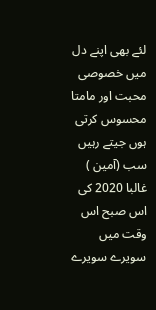لئے بھی اپنے دل میں خصوصی محبت اور مامتا محسوس کرتی ہوں جیتے رہیں سب (آمین )
غالبا 2020 کی اس صبح اس وقت میں سویرے سویرے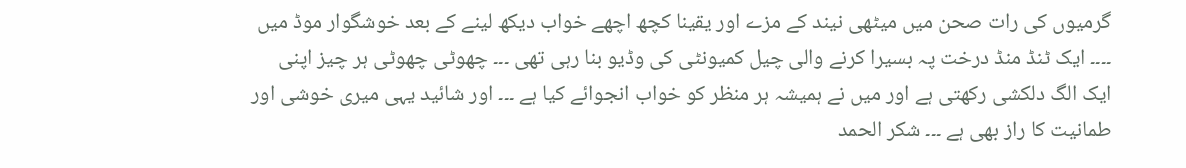گرمیوں کی رات صحن میں میٹھی نیند کے مزے اور یقینا کچھ اچھے خواب دیکھ لینے کے بعد خوشگوار موڈ میں ۔۔۔۔ ایک ٹنڈ منڈ درخت پہ بسیرا کرنے والی چیل کمیونٹی کی وڈیو بنا رہی تھی ۔۔۔ چھوٹی چھوٹی ہر چیز اپنی ایک الگ دلکشی رکھتی ہے اور میں نے ہمیشہ ہر منظر کو خواب انجوائے کیا ہے ۔۔۔ اور شائید یہی میری خوشی اور طمانیت کا راز بھی ہے ۔۔۔ شکر الحمد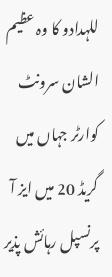للہدادو کا وہ عظیم الشان سرونٹ کوارٹر جہاں میں گریڈ 20 میں ایز آ پرنسپل رہائش پذیر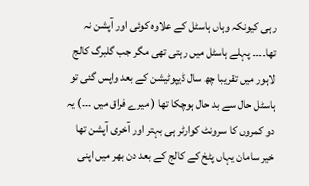رہی کیونکہ وہاں ہاسٹل کے علاوہ کوئی اور آپشن نہ تھا۔۔۔۔ پہلے ہاسٹل میں رہتی تھی مگر جب گلبرگ کالج لاہور میں تقریبا چھ سال ڈیپوٹیشن کے بعد واپس گئی تو ہاسٹل حال سے بد حال ہوچکا تھا ( میرے فراق میں ۔۔۔) یہ دو کمروں کا سرونٹ کوارٹر ہی بہتر اور آخری آپشن تھا خیر سامان یہاں پٹخ کے کالج کے بعد دن بھر میں اپنی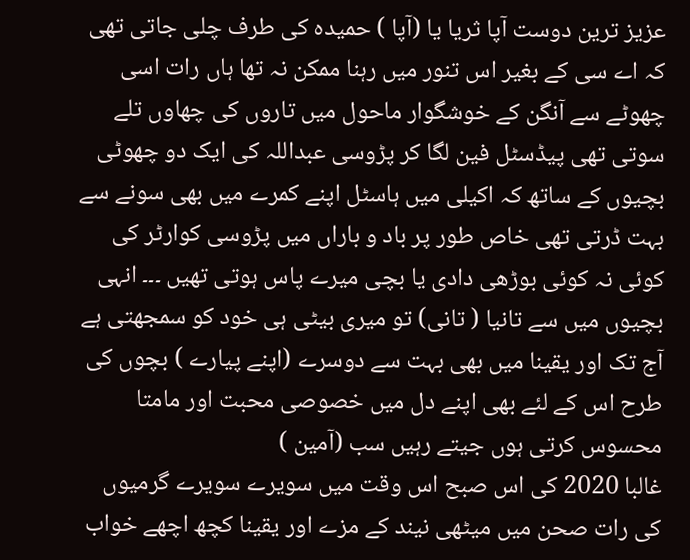عزیز ترین دوست آپا ثریا یا (آپا ) حمیدہ کی طرف چلی جاتی تھی کہ اے سی کے بغیر اس تنور میں رہنا ممکن نہ تھا ہاں رات اسی چھوٹے سے آنگن کے خوشگوار ماحول میں تاروں کی چھاوں تلے سوتی تھی پیڈسٹل فین لگا کر پڑوسی عبداللہ کی ایک دو چھوٹی بچیوں کے ساتھ کہ اکیلی میں ہاسٹل اپنے کمرے میں بھی سونے سے بہت ڈرتی تھی خاص طور پر باد و باراں میں پڑوسی کوارٹر کی کوئی نہ کوئی بوڑھی دادی یا بچی میرے پاس ہوتی تھیں ۔۔۔ انہی بچیوں میں سے تانیا ( تانی) تو میری بیٹی ہی خود کو سمجھتی ہے آج تک اور یقینا میں بھی بہت سے دوسرے (اپنے پیارے ) بچوں کی طرح اس کے لئے بھی اپنے دل میں خصوصی محبت اور مامتا محسوس کرتی ہوں جیتے رہیں سب (آمین )
غالبا 2020 کی اس صبح اس وقت میں سویرے سویرے گرمیوں کی رات صحن میں میٹھی نیند کے مزے اور یقینا کچھ اچھے خواب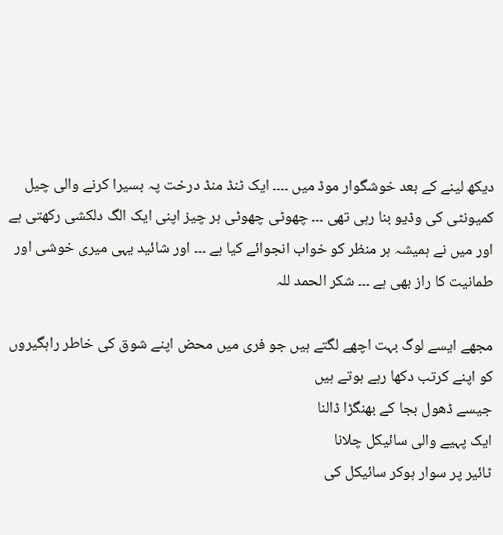دیکھ لینے کے بعد خوشگوار موڈ میں ۔۔۔۔ ایک ٹنڈ منڈ درخت پہ بسیرا کرنے والی چیل کمیونٹی کی وڈیو بنا رہی تھی ۔۔۔ چھوٹی چھوٹی ہر چیز اپنی ایک الگ دلکشی رکھتی ہے اور میں نے ہمیشہ ہر منظر کو خواب انجوائے کیا ہے ۔۔۔ اور شائید یہی میری خوشی اور طمانیت کا راز بھی ہے ۔۔۔ شکر الحمد للہ

مجھے ایسے لوگ بہت اچھے لگتے ہیں جو فری میں محض اپنے شوق کی خاطر راہگیروں کو اپنے کرتب دکھا رہے ہوتے ہیں
جیسے ڈھول بجا کے بھنگڑا ڈالنا
ایک پہیے والی سائیکل چلانا
ٹائیر پر سوار ہوکر سائیکل کی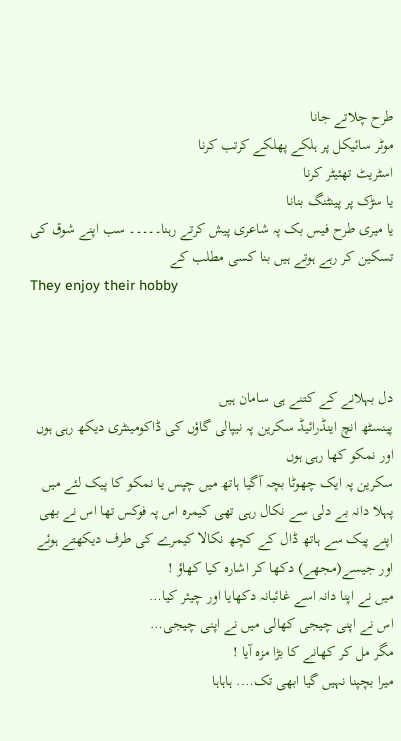طرح چلاتے جانا
موٹر سائیکل پر ہلکے پھلکے کرتب کرنا
اسٹریٹ تھئیٹر کرنا
یا سڑک پر پینٹنگ بنانا
یا میری طرح فیس بک پہ شاعری پیش کرتے رہنا۔۔۔۔۔ سب اپنے شوق کی تسکین کر رہے ہوتے ہیں بنا کسی مطلب کے
They enjoy their hobby



دل بہلانے کے کتنے ہی سامان ہیں
پینسٹھ انچ اینڈرائیڈ سکرین پہ نیپالی گاؤں کی ڈاکومینٹری دیکھ رہی ہوں اور نمکو کھا رہی ہوں
سکرین پہ ایک چھوٹا بچہ آگیا ہاتھ میں چپس یا نمکو کا پیک لئے میں پہلا دانہ بے دلی سے نکال رہی تھی کیمرہ اس پہ فوکس تھا اس نے بھی اپنے پیک سے ہاتھ ڈال کے کچھ نکالا کیمرے کی طرف دیکھتے ہوئے اور جیسے(مجھے) دکھا کر اشارہ کیا کھاؤ !
میں نے اپنا دانہ اسے غائبانہ دکھایا اور چیئر کیا…
اس نے اپنی چیجی کھالی میں نے اپنی چیجی…
مگر مل کر کھانے کا بڑا مزہ آیا !
میرا بچپنا نہیں گیا ابھی تک…. ہاہاہا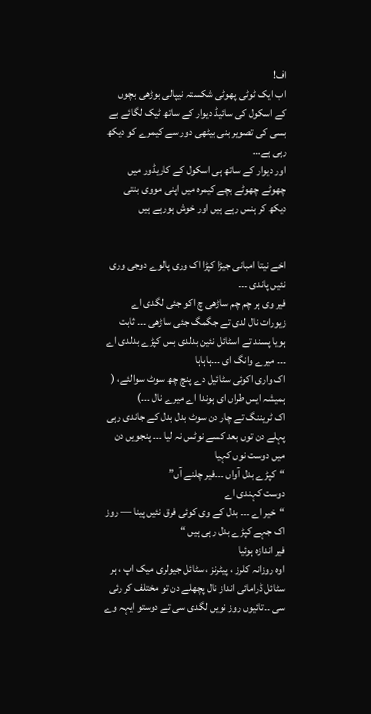اف!
اب ایک ٹوٹی پھوٹی شکستہ نیپالی بوڑھی بچوں کے اسکول کی سائیڈ دیوار کے ساتھ ٹیک لگائے بے بسی کی تصویر بنی بیٹھی دور سے کیمرے کو دیکھ رہی ہے…
اور دیوار کے ساتھ ہی اسکول کے کاریڈور میں چھوٹے چھوٹے بچے کیمرہ میں اپنی مووی بنتی دیکھ کر ہنس رہے ہیں اور خوش ہورہے ہیں


اخے نیتا امبانی جیڑا کپڑا اک وری پالوے دوجی وری نئیں پاندی ۔۔۔
فیر وی ہر چم چم ساڑھی چ اکو جئی لگدی اے زیورات نال لدی تے جگمگ جئی ساڑھی ۔۔۔ ثابت ہویا پسند تے اسٹائل نئین بدلدی بس کپڑے بدلدی اے ۔۔۔ میرے وانگ ای ۔۔۔ہاہاہا
اک واری اکوئی سٹائیل دے پنچ چھ سوٹ سوالئے، ( ہمیشہ ایس طراں ای ہوندا اے میرے نال ۔۔۔)
اک ٹریننگ تے چار دن سوٹ بدل بدل کے جاندی رہی پہلے دن توں بعد کسے نوٹس نہ لیا ۔۔۔ پنجویں دن میں دوست نوں کہیا
“کپڑے بدل آواں ۔۔۔فیر چلنے آں”
دوست کہندی اے
“خیر اے ۔۔۔ بدل کے وی کوئی فرق نئیں پینا — روز اک جہے کپڑے بدل رہی ہیں “
فیر اندازہ ہوئیا
اوہ روزانہ کلرز ، پیٹرنز ، سٹائل جیولری میک اپ ، ہر سٹائل ڈرامائی انداز نال پچھلے دن تو مختلف کر رئی سی ۔۔تائیوں روز نویں لگدی سی تے دوستو ایہہ وے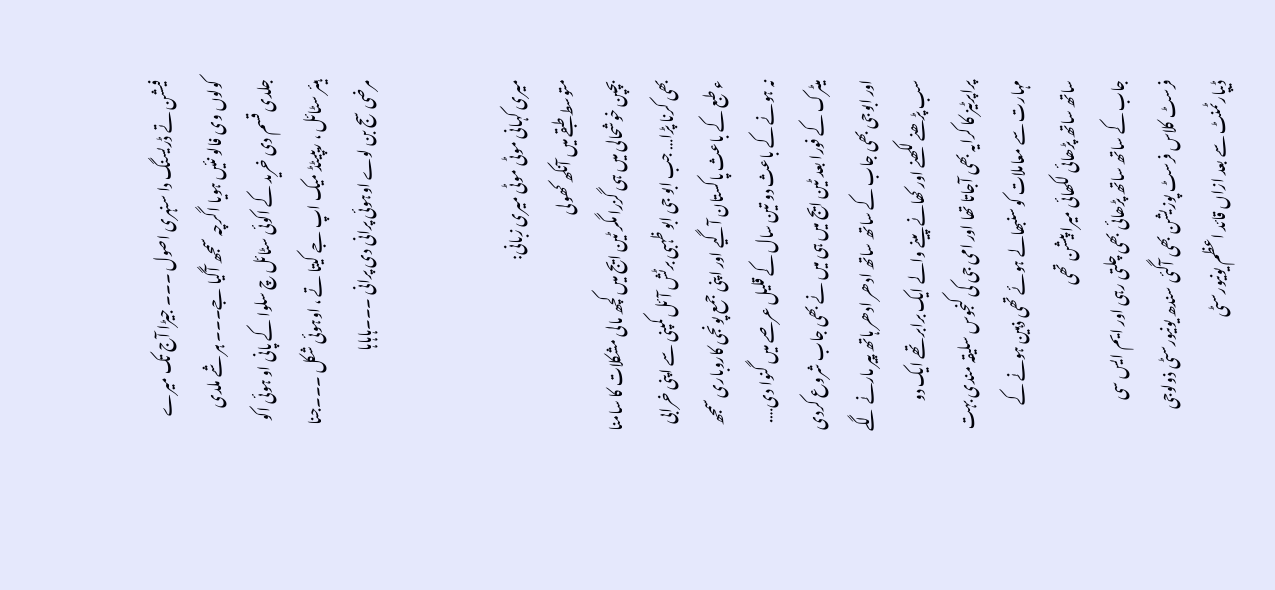فیشن تے ڈریسنگ دا سنہری اصول ۔۔۔ جیڑا آج تک میرے کولوں وی فالو نئیں ہویا اگرچہ سمجھ آگیا جے۔۔۔ ہر شے ملدی جلدی قسم دی خرید کے اکوئی سٹائل چ سلوا کے پانی او ہوئی اکو ہیئر سٹائل ، ریپیٹڈ میک اپ جے کیتا تے ، اوہوئی شکل ۔۔۔جنا مرضی سج بن لوے اوہوئی پرانی دی پرانی ۔۔۔ہاہاہا


میری کہانی موٹی موٹی میری زبانی:
متوسط طبقے میں آنکھ کھولی
بچپن خوشحالی میں ہی گزرا مگر ٹین ایج میں کچھ مالی مشکلات کا سامنا بھی کرنا پڑا… جب ابو جی ابو ظہبی برٹش آئل کمپنی سے اپنی خرابی ء طبع کے باعث پاکستان آگیے اور اپنی جمع پونجی کاروباری سمجھ نہ ہونے کے باعث دو تین سال کے قلیل عرصے میں گنوا دی…. میٹرک کے فورا بعد ٹین ایج میں ہی میں نے بھی جاب شروع کردی اور ابوجی بھی جاب کے ساتھ ساتھ ادھر ادھر ہاتھ پیر مارنے لگے سب پڑھنے لکھنے اور کھانے پینے والے ایک برابر تھے ایک دو پراپرٹیز کا کرایہ بھی آجاتا تھا اور امی جی کی کنجوس سلیقہ مندی بہت مہارت سے معاملات کو سنبھالے ہوئے تھی ذہین ہونے کے ساتھ ساتھ پڑھائی لکھائی میرا پیشن تھی
جاب کے ساتھ ساتھ پڑھائی بھی چلتی رہی اور ایم ایس سی فرسٹ کلاس فرسٹ پوزیشن بھی آگئی سندھ یونیورسٹی ذولوجی ڈیپارٹمنٹ سے بعد ازاں قائد اعظم یونیورسٹی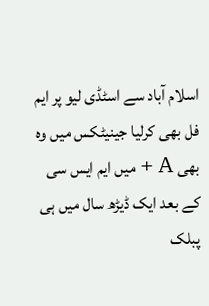اسلام آباد سے اسٹڈی لیو پر ایم فل بھی کرلیا جینیٹکس میں وہ بھی A + میں ایم ایس سی کے بعد ایک ڈیڑھ سال میں ہی پبلک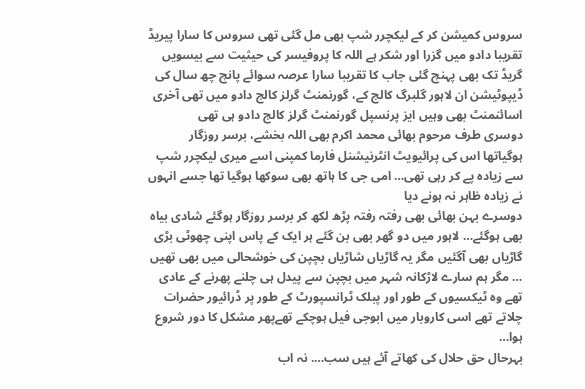سروس کمیشن کر کے لیکچرر شپ بھی مل گئی تھی سروس کا سارا پیریڈ تقریبا دادو میں گزرا اور شکر ہے اللہ کا پروفیسر کی حیثیت سے بیسویں گریڈ تک بھی پہنچ گئی جاب کا تقریبا سارا عرصہ سوائے پانچ چھ سال کی ڈیپوٹیشن ان لاہور گلبرگ کالج کے، گورنمنٹ گرلز کالج دادو میں تھی آخری اسائنمنٹ بھی وہیں ایز پرنسپل گورنمنٹ گرلز کالج دادو ہی تھی
دوسری طرف مرحوم بھائی محمد اکرم بھی اللہ بخشے، برسر روزگار ہوگیاتھا اس کی پرائیویٹ انٹرنیشنل فارما کمپنی اسے میری لیکچرر شپ سے زیادہ پے کر رہی تھی… امی جی کا ہاتھ بھی سوکھا ہوگیا تھا جسے انہوں نے زیادہ ظاہر نہ ہونے دیا
دوسرے بہن بھائی بھی رفتہ رفتہ پڑھ لکھ کر برسر روزگار ہوگئے شادی بیاہ بھی ہوگئے… لاہور میں دو گھر بھی بن گئے ہر ایک کے پاس اپنی چھوٹی بڑی گاڑیاں بھی آگئیں مگر یہ گاڑیاں شاڑیاں بچپن کی خوشحالی میں بھی تھیں … مگر ہم سارے لاڑکانہ شہر میں بچپن سے پیدل ہی چلنے پھرنے کے عادی تھے وہ ٹیکسیوں کے طور اور پبلک ٹرانسپورٹ کے طور پر ڈرائیور حضرات چلاتے تھے اسی کاروبار میں ابوجی فیل ہوچکے تھےپھر مشکل کا دور شروع ہوا…
بہرحال حق حلال کی کھاتے آئے ہیں سب…. نہ اب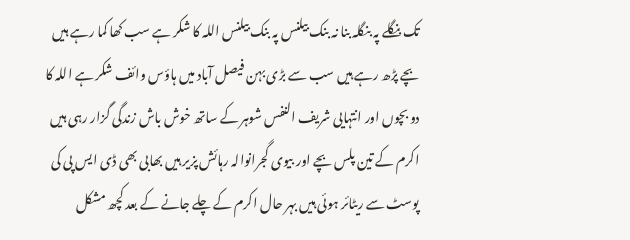تک بنگلے پہ بنگلہ بنا نہ بنک بیلنس پہ بنک بیلنس اللہ کا شکر ہے سب کھا کما رہے ہیں بچے پڑھ رہے ہیں سب سے بڑی بہن فیصل آباد میں ہاؤس وائف شکر ہے اللہ کا دو بچوں اور انتہایی شریف النفس شوہر کے ساتھ خوش باش زندگی گزار رہی ہیں اکرم کے تین پلس بچے اور بیوی گجرانوالہ رہائش پزیر ہیں بھابی بھی ڈی ایس پی کی پوسٹ سے ریٹائر ہوئی ہیں بہر حال اکرم کے چلے جانے کے بعد کچھ مشکل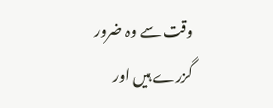وقت سے وہ ضرور گزرے ہیں اور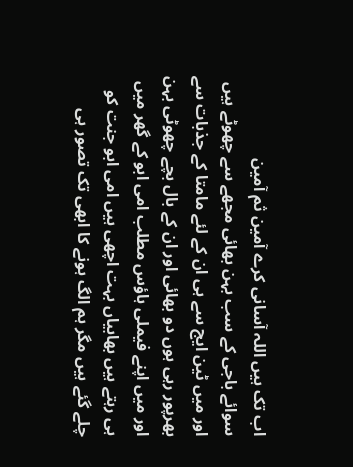اب تک ہیں اللہ آسانی کرے آمین ثم آمین
سوائے باجی کے سب بہن بھائی مجھے سے چھوٹے ہیں اور میں ٹین ایج سے ہی ان کے لئے مامتا کے جذبات سے بھرپور رہی ہوں دو بھائی اور ان کے بال بچے چھوٹی بہن اور میں اپنے فیملی ہاؤس مطلب امی ابو کے گھر میں ہی رہتے ہیں بھابیاں بہت اچھی ہیں امی ابو جنت کو چلے گئے ہیں مگر ہم الگ ہونے کا ابھی تک تصور ہی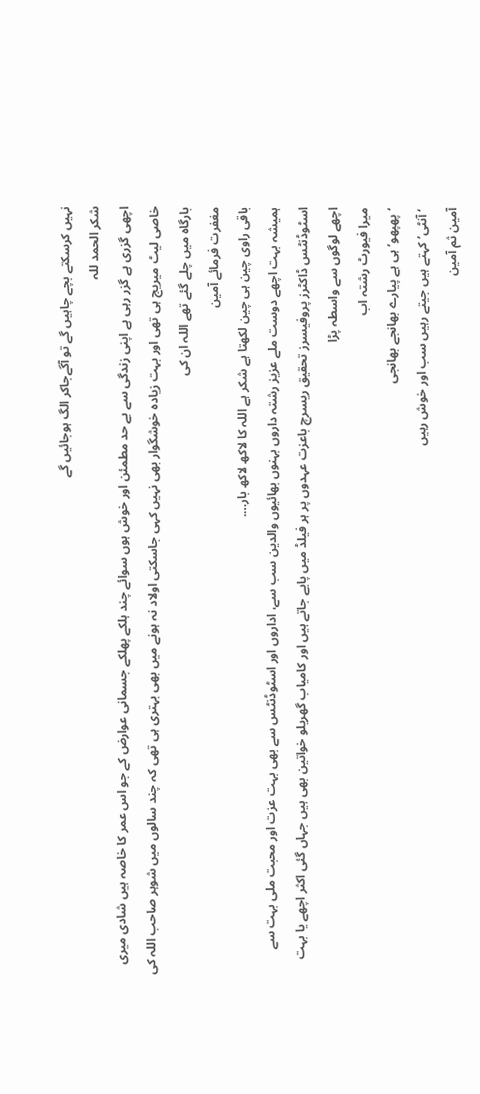نہیں کرسکتے بچے چاہیں گے تو آگےجاکر الگ ہوجائیں گے
شکر الحمد للہ
اچھی گزری ہے گزر رہی ہے اپنی زندگی سے بے حد مطمئن اور خوش ہوں سوائے چند ہلکے پھلکے جسمانی عوارض کے جو اس عمر کا خاصہ ہیں شادی میری خاصی لیٹ میریج ہی تھی اور بہت زیادہ خوشگوار بھی نہیں کہی جاسکتی اولاد نہ ہونے میں بھی بہتری ہی تھی کہ چند سالوں میں شوہر صاحب اللہ کی بارگاہ میں چلے گئے تھے اللہ ان کی
مغفرت فرمائے آمین
باقی راوی چین ہی چین لکھتا ہے شکر ہے اللہ کا لاکھ لاکھ بار….
ہمیشہ بہت اچھے دوست ملے عزیز رشتہ داروں بہنوں بھائیوں والدین سب سے، اداروں اور اسٹوڈنٹس سے بھی بہت عزت اور محبت ملی بہت سے اسٹوڈنٹس ڈاکٹرز پروفیسرز تحقیق ریسرچ باعزت عہدوں پر ہر فیلڈ میں پایے جاتے ہیں اور کامیاب گھریلو خواتین بھی ہیں جہاں گئی اکثر اچھے یا بہت اچھے لوگوں سے واسطہ پڑا
میرا فیورٹ رشتہ اب
‘ پھپھو’ ہی ہے پیارے بھانجے بھانجی
‘ آنٹی’ کہتے ہیں جیتے رہیں سب اور خوش رہیں
آمین ثم آمین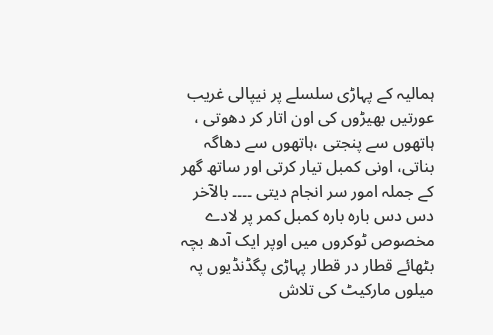ہمالیہ کے پہاڑی سلسلے پر نیپالی غریب عورتیں بھیڑوں کی اون اتار کر دھوتی ، ہاتھوں سے پنجتی ،ہاتھوں سے دھاگہ بناتی، اونی کمبل تیار کرتی اور ساتھ گھر کے جملہ امور سر انجام دیتی ۔۔۔۔ بالآخر دس دس بارہ بارہ کمبل کمر پر لادے مخصوص ٹوکروں میں اوپر ایک آدھ بچہ بٹھائے قطار در قطار پہاڑی پگڈنڈیوں پہ میلوں مارکیٹ کی تلاش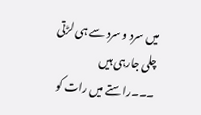میں سرد و سرد سے ہی لڑتی چلی جارہی ہیں ۔۔۔راستے میں رات کو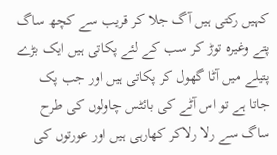کہیں رکتی ہیں آگ جلا کر قریب سے کچھ ساگ پتے وغیرہ توڑ کر سب کے لئے پکاتی ہیں ایک بڑے پتیلے میں آٹا گھول کر پکاتی ہیں اور جب پک جاتا ہے تو اس آٹے کی بائٹس چاولوں کی طرح ساگ سے رلا رلاکر کھارہی ہیں اور عورتوں کی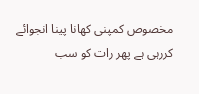مخصوص کمپنی کھانا پینا انجوائے کررہی ہے پھر رات کو سب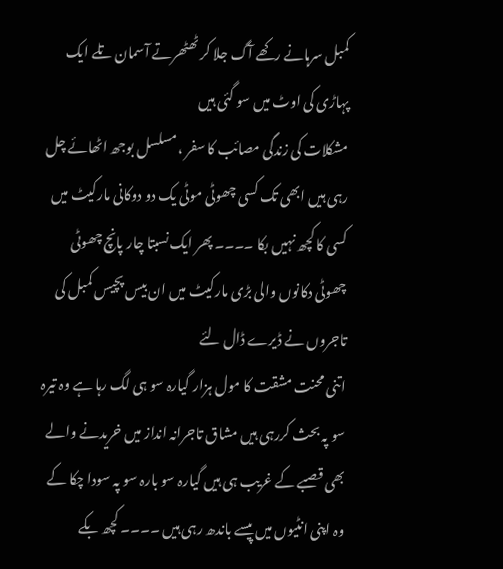کمبل سرہانے رکھے آگ جلا کر ٹھٹھرتے آسمان تلے ایک پہاڑی کی اوٹ میں سو گئی ہیں
مشکلات کی زندگی مصائب کا سفر ، مسلسل بوجھ اٹھائے چل رہی ہیں ابھی تک کسی چھوٹی موٹی یک دو دوکانی مارکیٹ میں کسی کا کچھ نہیں بکا ۔۔۔۔ پھر ایک نسبتا چار پانچ چھوٹی چھوٹی دکانوں والی بڑی مارکیٹ میں ان بیس پچیس کمبل کی تاجروں نے ڈیرے ڈال لئے
اتنی محنت مشقت کا مول ہزار گیارہ سو ہی لگ رہا ہے وہ تیرہ سو پہ بحث کررہی ہیں مشاق تاجرانہ انداز میں خریدنے والے بھی قصبے کے غریب ہی ہیں گیارہ سو بارہ سو پہ سودا چکا کے وہ اپنی انٹیوں میں پیسے باندھ رہی ہیں ۔۔۔۔ کچھ بکے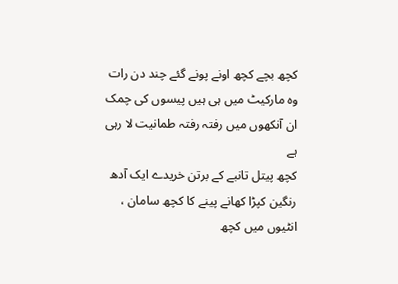کچھ بچے کچھ اونے پونے گئے چند دن رات وہ مارکیٹ میں ہی ہیں پیسوں کی چمک ان آنکھوں میں رفتہ رفتہ طمانیت لا رہی ہے
کچھ پیتل تانبے کے برتن خریدے ایک آدھ رنگین کپڑا کھانے پینے کا کچھ سامان ، انٹیوں میں کچھ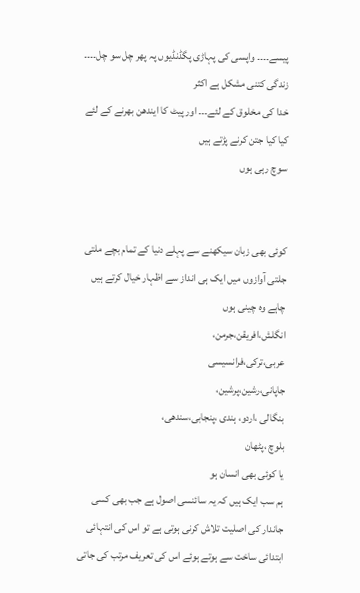پیسے۔۔۔۔ واپسی کی پہاڑی پگڈنڈیوں پہ پھر چل سو چل۔۔۔۔
زندگی کتنی مشکل ہے اکثر
خدا کی مخلوق کے لئے۔۔۔ اور پیٹ کا ایندھن بھرنے کے لئے کیا کیا جتن کرنے پڑتے ہیں
سوچ رہی ہوں


کوئی بھی زبان سیکھنے سے پہلے دنیا کے تمام بچے ملتی جلتی آوازوں میں ایک ہی انداز سے اظہار خیال کرتے ہیں
چاہے وہ چینی ہوں
انگلش،افریقن،جرمن،
عربی،ترکی،فرانسیسی
جاپانی،رشین،پرشین،
بنگالی ،اردو، ہندی ،پنجابی،سندھی،
بلوچ ،پٹھان
یا کوئی بھی انسان ہو
ہم سب ایک ہیں کہ یہ سائنسی اصول ہے جب بھی کسی جاندار کی اصلیت تلاش کرنی ہوتی ہے تو اس کی انتہائی ابتدائی ساخت سے ہوتے ہوئے اس کی تعریف مرتب کی جاتی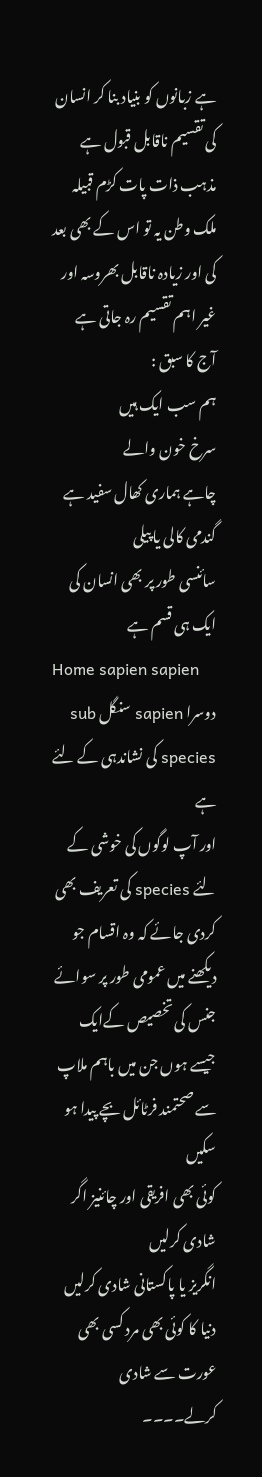ہے زبانوں کو بنیاد بنا کر انسان کی تقسیم ناقابل قبول ہے مذہب ذات پات کڑم قبیلہ ملک وطن یہ تو اس کے بھی بعد کی اور زیادہ ناقابل بھروسہ اور غیر اہم تقسیم رہ جاتی ہے
آج کا سبق :
ہم سب ایک ہیں
سرخ خون والے
چاہے ہماری کھال سفید ہے گندمی کالی یا پیلی
سائنسی طور پر بھی انسان کی ایک ہی قسم ہے
Home sapien sapien
دوسرا sapien سنگل sub species کی نشاندہی کے لئے ہے
اور آپ لوگوں کی خوشی کے لئے species کی تعریف بھی کردی جائے کہ وہ اقسام جو دیکھنے میں عمومی طور پر سوائے جنس کی تخصیص کےایک جیسے ہوں جن میں باہم ملاپ سے صحتمند فرٹائل بچے پیدا ہو سکیں
کوئی بھی افریقی اور چائنیز اگر شادی کرلیں
انگریز یا پاکستانی شادی کرلیں
دنیا کا کوئی بھی مرد کسی بھی عورت سے شادی کرلے۔۔۔۔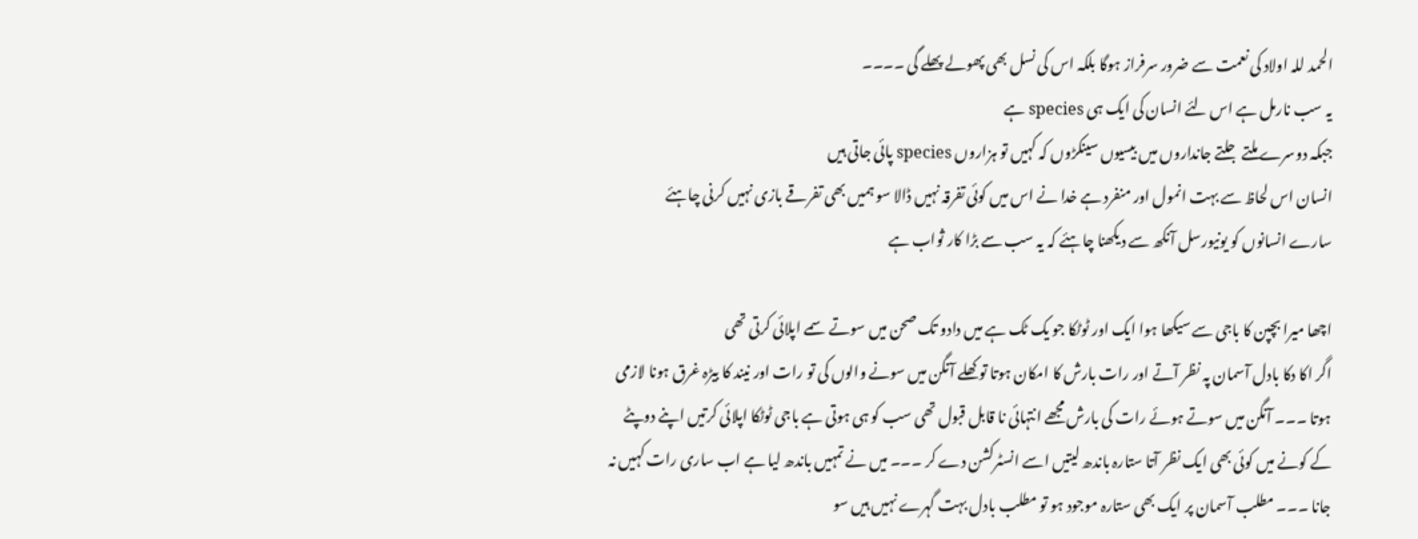الحمد للہ اولاد کی نعمت سے ضرور سرفراز ہوگا بلکہ اس کی نسل بھی پھولے پھلے گی ۔۔۔۔
یہ سب نارمل ہے اس لئے انسان کی ایک ہی species ہے
جبکہ دوسرے ملتے جلتے جانداروں میں بیسیوں سینکڑوں کہ کہیں تو ہزاروں species پائی جاتی ہیں
انسان اس لحاظ سے بہت انمول اور منفرد ہے خدا نے اس میں کوئی تفرقہ نہیں ڈالا سو ہمیں بھی تفرقے بازی نہیں کرنی چاہئے
سارے انسانوں کو یونیورسل آنکھ سے دیکھنا چاہئے کہ یہ سب سے بڑا کار ثواب ہے

اچھا میرا بچپن کا باجی سے سیکھا ہوا ایک اور ٹوٹکا جو یک ٹک ہے میں دادو تک صحن میں سوتے سمے اپلائی کرتی تھی
اگر اکا دکا بادل آسمان پہ نظر آتے اور رات بارش کا امکان ہوتا تو کھلے آنگن میں سونے والوں کی تو رات اور نیند کا بیڑہ غرق ہونا لازمی ہوتا ۔۔۔ آنگن میں سوتے ہوئے رات کی بارش مجھے انتہائی نا قابل قبول تھی سب کو ہی ہوتی ہے باجی ٹوٹکا اپلائی کرتیں اپنے دوپٹے کے کونے میں کوئی بھی ایک نظر آتا ستارہ باندھ لیتیں اسے انسٹرکشن دے کر ۔۔۔ میں نے تمہیں باندھ لیا ہے اب ساری رات کہیں نہ جانا ۔۔۔ مطلب آسمان پر ایک بھی ستارہ موجود ہو تو مطلب بادل بہت گہرے نہیں ہیں سو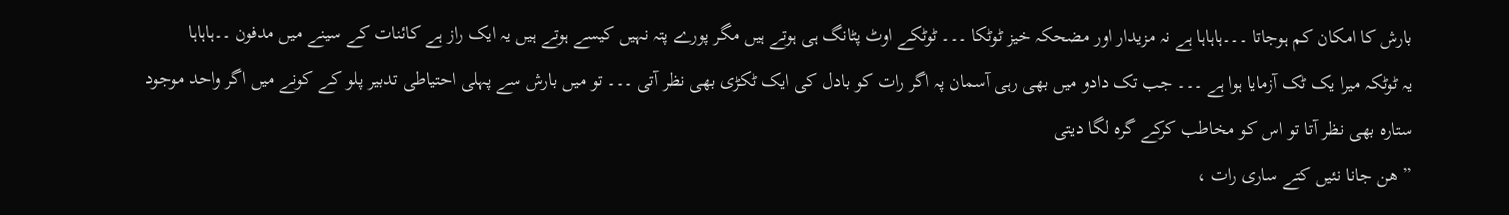بارش کا امکان کم ہوجاتا ۔۔۔ہاہاہا ہے نہ مزیدار اور مضحکہ خیز ٹوٹکا ۔۔۔ ٹوٹکے اوٹ پٹانگ ہی ہوتے ہیں مگر پورے پتہ نہیں کیسے ہوتے ہیں یہ ایک راز ہے کائنات کے سینے میں مدفون ۔۔ہاہاہا
یہ ٹوٹکہ میرا یک ٹک آزمایا ہوا ہے ۔۔۔ جب تک دادو میں بھی رہی آسمان پہ اگر رات کو بادل کی ایک ٹکڑی بھی نظر آتی ۔۔۔ تو میں بارش سے پہلی احتیاطی تدبیر پلو کے کونے میں اگر واحد موجود ستارہ بھی نظر آتا تو اس کو مخاطب کرکے گرہ لگا دیتی
” ھن جانا نئیں کتے ساری رات ،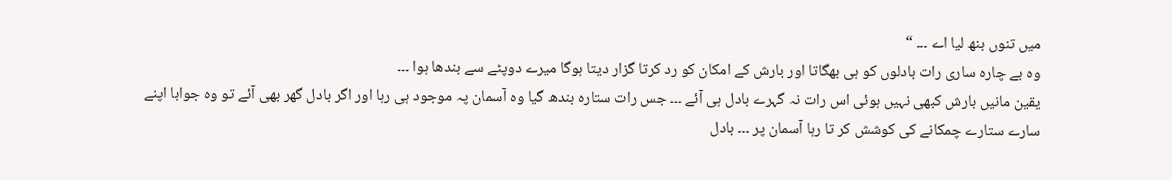میں تنوں بنھ لیا اے ۔۔۔ “
وہ بے چارہ ساری رات بادلوں کو ہی بھگاتا اور بارش کے امکان کو رد کرتا گزار دیتا ہوگا میرے دوپٹے سے بندھا ہوا ۔۔۔
یقین مانیں بارش کبھی نہیں ہوئی اس رات نہ گہرے بادل ہی آئے ۔۔۔ جس رات ستارہ بندھ گیا وہ آسمان پہ موجود ہی رہا اور اگر بادل گھر بھی آئے تو وہ جوابا اپنے سارے ستارے چمکانے کی کوشش کر تا رہا آسمان پر ۔۔۔ بادل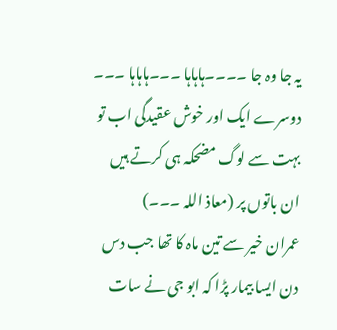یہ جا وہ جا ۔۔۔۔ہاہاہا ۔۔۔ہاہاہا ۔۔۔
دوسرے ایک اور خوش عقیدگی اب تو بہت سے لوگ مضحکہ ہی کرتے ہیں ان باتوں پر (معاذ اللہ ۔۔۔)
عمران خیر سے تین ماہ کا تھا جب دس دن ایسا بیمار پڑا کہ ابو جی نے سات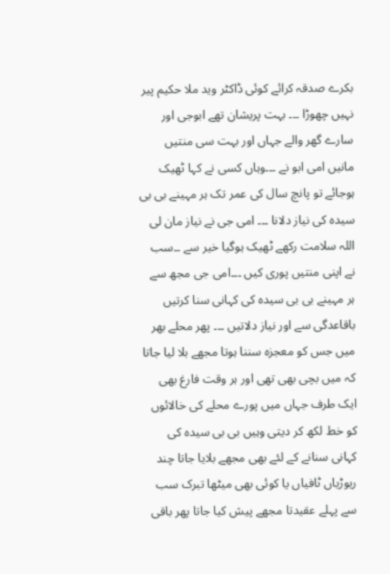بکرے صدقہ کرائے کوئی ڈاکٹر وید ملا حکیم پیر نہیں چھوڑا ۔۔۔ بہت پریشان تھے ابوجی اور سارے گھر والے جہاں اور بہت سی منتیں مانیں امی ابو نے ۔۔۔وہاں کسی نے کہا ٹھیک ہوجائے تو پانچ سال کی عمر تک ہر مہینے بی بی سیدہ کی نیاز دلانا ۔۔۔ امی جی نے نیاز مان لی اللہ سلامت رکھے ٹھیک ہوگیا خیر سے ۔۔سب نے اپنی منتیں پوری کیں ۔۔۔امی جی مجھ سے ہر مہینے بی بی سیدہ کی کہانی سنا کرتیں باقاعدگی سے اور نیاز دلاتیں ۔۔۔ پھر محلے بھر میں جس کو معجزہ سننا ہوتا مجھے بلا لیا جاتا کہ میں بچی بھی تھی اور ہر وقت فارغ بھی ایک طرف جہاں میں پورے محلے کی خالائوں کو خط لکھ کر دیتی وہیں بی بی سیدہ کی کہانی سنانے کے لئے بھی مجھے بلایا جاتا چند ریوڑیاں ٹافیاں یا کوئی بھی میٹھا تبرک سب سے پہلے عقیدتا مجھے پیش کیا جاتا پھر باقی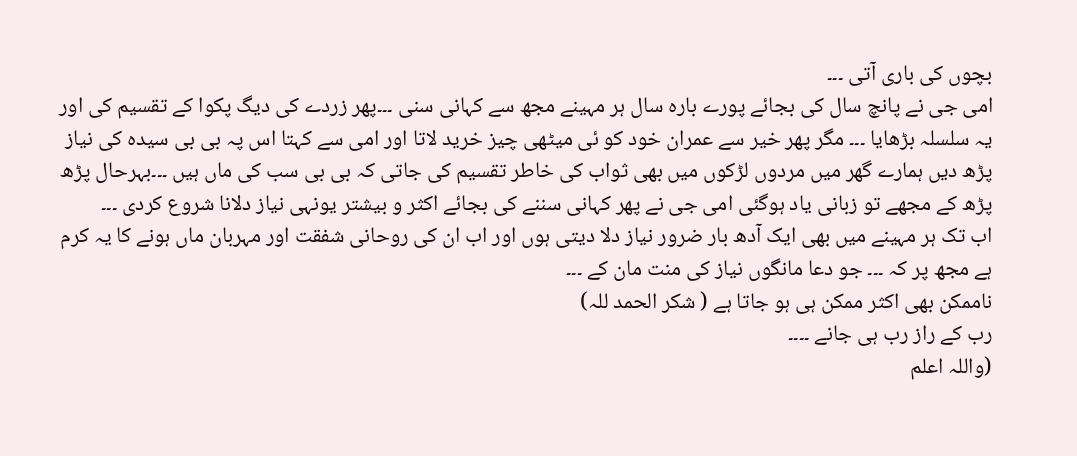بچوں کی باری آتی ۔۔۔
امی جی نے پانچ سال کی بجائے پورے بارہ سال ہر مہینے مجھ سے کہانی سنی ۔۔۔پھر زردے کی دیگ پکوا کے تقسیم کی اور یہ سلسلہ بڑھایا ۔۔۔ مگر پھر خیر سے عمران خود کو ئی میٹھی چیز خرید لاتا اور امی سے کہتا اس پہ بی بی سیدہ کی نیاز پڑھ دیں ہمارے گھر میں مردوں لڑکوں میں بھی ثواب کی خاطر تقسیم کی جاتی کہ بی بی سب کی ماں ہیں ۔۔۔بہرحال پڑھ پڑھ کے مجھے تو زبانی یاد ہوگئی امی جی نے پھر کہانی سننے کی بجائے اکثر و بیشتر یونہی نیاز دلانا شروع کردی ۔۔۔
اب تک ہر مہینے میں بھی ایک آدھ بار ضرور نیاز دلا دیتی ہوں اور اب ان کی روحانی شفقت اور مہربان ماں ہونے کا یہ کرم ہے مجھ پر کہ ۔۔۔ جو دعا مانگوں نیاز کی منت مان کے ۔۔۔
ناممکن بھی اکثر ممکن ہی ہو جاتا ہے ( شکر الحمد للہ)
رب کے راز رب ہی جانے ۔۔۔۔
(واللہ اعلم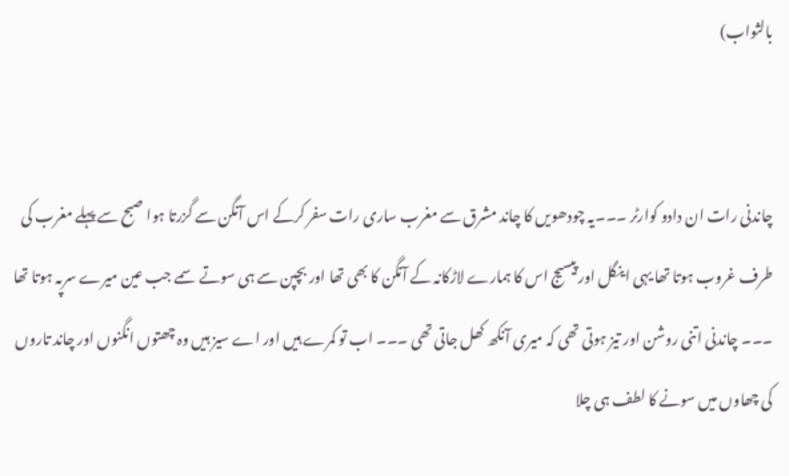بالثواب)


چاندنی رات ان دادو کوارٹر ۔۔۔یہ چودھویں کا چاند مشرق سے مغرب ساری رات سفر کرکے اس آنگن سے گزرتا ہوا صبح سے پہلے مغرب کی طرف غروب ہوتا تھا یہی اینگل اور پیسیج اس کا ہمارے لاڑکانہ کے آنگن کا بھی تھا اور بچپن سے ہی سوتے سمے جب عین میرے سرپہ ہوتا تھا ۔۔۔ چاندنی اتنی روشن اور تیز ہوتی تھی کہ میری آنکھ کھل جاتی تھی ۔۔۔ اب تو کمرے ہیں اور اے سیز ہیں وہ چھتوں انگنوں اور چاند تاروں کی چھاوں میں سونے کا لطف ہی چلا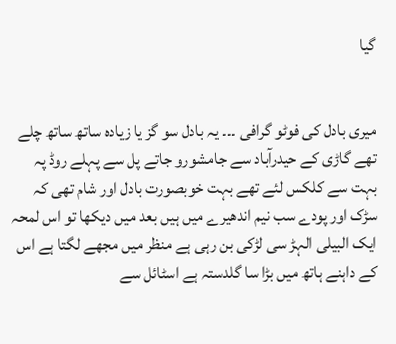گیا


میری بادل کی فوٹو گرافی ۔۔۔ یہ بادل سو گز یا زیادہ ساتھ ساتھ چلے تھے گاڑی کے حیدرآباد سے جامشورو جاتے پل سے پہلے روڈ پہ بہت سے کلکس لئے تھے بہت خوبصورت بادل اور شام تھی کہ سڑک اور پودے سب نیم اندھیرے میں ہیں بعد میں دیکھا تو اس لمحہ ایک البیلی الہڑ سی لڑکی بن رہی ہے منظر میں مجھے لگتا ہے اس کے داہنے ہاتھ میں بڑا سا گلدستہ ہے اسٹائل سے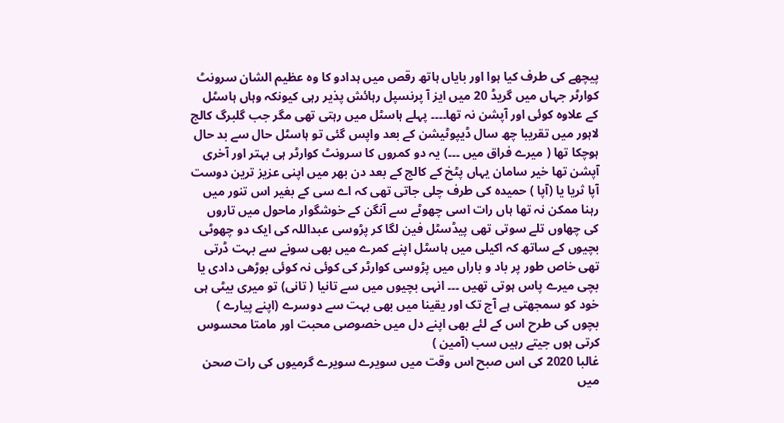پیچھے کی طرف کیا ہوا اور بایاں ہاتھ رقص میں ہدادو کا وہ عظیم الشان سرونٹ کوارٹر جہاں میں گریڈ 20 میں ایز آ پرنسپل رہائش پذیر رہی کیونکہ وہاں ہاسٹل کے علاوہ کوئی اور آپشن نہ تھا۔۔۔۔ پہلے ہاسٹل میں رہتی تھی مگر جب گلبرگ کالج لاہور میں تقریبا چھ سال ڈیپوٹیشن کے بعد واپس گئی تو ہاسٹل حال سے بد حال ہوچکا تھا ( میرے فراق میں ۔۔۔) یہ دو کمروں کا سرونٹ کوارٹر ہی بہتر اور آخری آپشن تھا خیر سامان یہاں پٹخ کے کالج کے بعد دن بھر میں اپنی عزیز ترین دوست آپا ثریا یا (آپا ) حمیدہ کی طرف چلی جاتی تھی کہ اے سی کے بغیر اس تنور میں رہنا ممکن نہ تھا ہاں رات اسی چھوٹے سے آنگن کے خوشگوار ماحول میں تاروں کی چھاوں تلے سوتی تھی پیڈسٹل فین لگا کر پڑوسی عبداللہ کی ایک دو چھوٹی بچیوں کے ساتھ کہ اکیلی میں ہاسٹل اپنے کمرے میں بھی سونے سے بہت ڈرتی تھی خاص طور پر باد و باراں میں پڑوسی کوارٹر کی کوئی نہ کوئی بوڑھی دادی یا بچی میرے پاس ہوتی تھیں ۔۔۔ انہی بچیوں میں سے تانیا ( تانی) تو میری بیٹی ہی خود کو سمجھتی ہے آج تک اور یقینا میں بھی بہت سے دوسرے (اپنے پیارے ) بچوں کی طرح اس کے لئے بھی اپنے دل میں خصوصی محبت اور مامتا محسوس کرتی ہوں جیتے رہیں سب (آمین )
غالبا 2020 کی اس صبح اس وقت میں سویرے سویرے گرمیوں کی رات صحن میں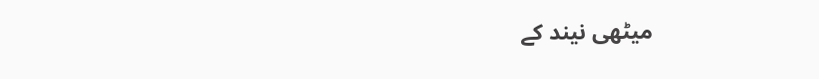میٹھی نیند کے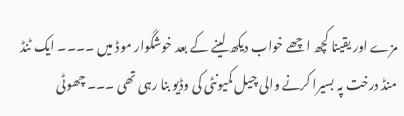مزے اور یقینا کچھ اچھے خواب دیکھ لینے کے بعد خوشگوار موڈ میں ۔۔۔۔ ایک ٹنڈ منڈ درخت پہ بسیرا کرنے والی چیل کمیونٹی کی وڈیو بنا رہی تھی ۔۔۔ چھوٹی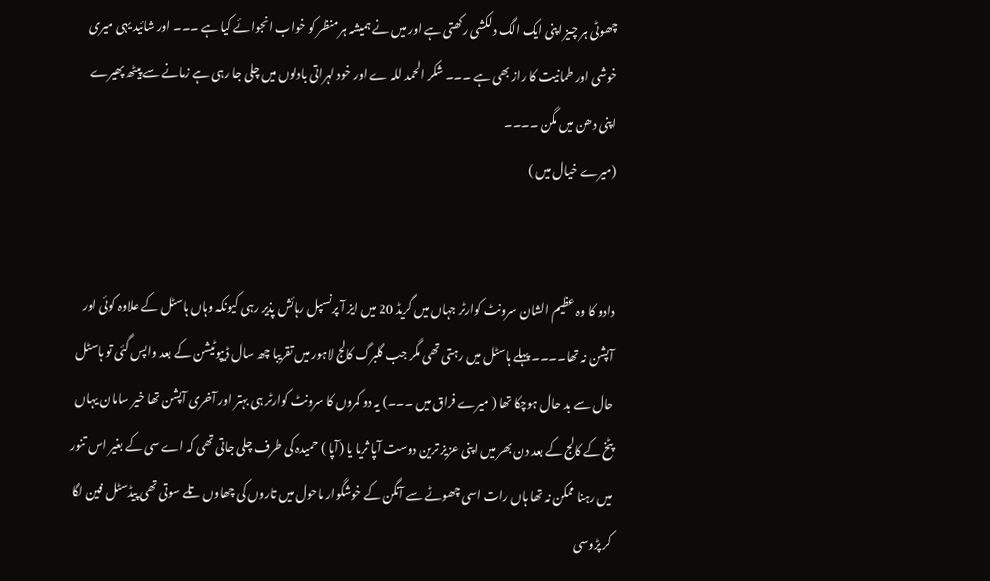چھوٹی ہر چیز اپنی ایک الگ دلکشی رکھتی ہے اور میں نے ہمیشہ ہر منظر کو خواب انجوائے کیا ہے ۔۔۔ اور شائید یہی میری خوشی اور طمانیت کا راز بھی ہے ۔۔۔ شکر الحمد للہ ے اور خود لہراتی بادلوں میں چلی جا رہی ہے زمانے سے پیٹھ پھیرے اپنی دھن میں مگن ۔۔۔۔
(میرے خیال میں )


دادو کا وہ عظیم الشان سرونٹ کوارٹر جہاں میں گریڈ 20 میں ایز آ پرنسپل رہائش پذیر رہی کیونکہ وہاں ہاسٹل کے علاوہ کوئی اور آپشن نہ تھا۔۔۔۔ پہلے ہاسٹل میں رہتی تھی مگر جب گلبرگ کالج لاہور میں تقریبا چھ سال ڈیپوٹیشن کے بعد واپس گئی تو ہاسٹل حال سے بد حال ہوچکا تھا ( میرے فراق میں ۔۔۔) یہ دو کمروں کا سرونٹ کوارٹر ہی بہتر اور آخری آپشن تھا خیر سامان یہاں پٹخ کے کالج کے بعد دن بھر میں اپنی عزیز ترین دوست آپا ثریا یا (آپا ) حمیدہ کی طرف چلی جاتی تھی کہ اے سی کے بغیر اس تنور میں رہنا ممکن نہ تھا ہاں رات اسی چھوٹے سے آنگن کے خوشگوار ماحول میں تاروں کی چھاوں تلے سوتی تھی پیڈسٹل فین لگا کر پڑوسی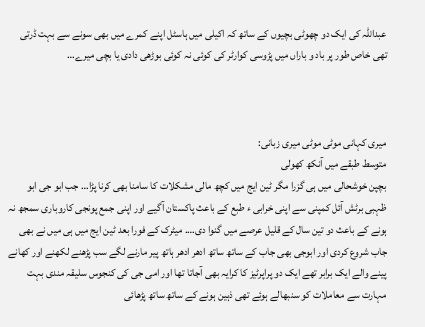عبداللہ کی ایک دو چھوٹی بچیوں کے ساتھ کہ اکیلی میں ہاسٹل اپنے کمرے میں بھی سونے سے بہت ڈرتی تھی خاص طور پر باد و باراں میں پڑوسی کوارٹر کی کوئی نہ کوئی بوڑھی دادی یا بچی میرے…



میری کہانی موٹی موٹی میری زبانی:
متوسط طبقے میں آنکھ کھولی
بچپن خوشحالی میں ہی گزرا مگر ٹین ایج میں کچھ مالی مشکلات کا سامنا بھی کرنا پڑا… جب ابو جی ابو ظہبی برٹش آئل کمپنی سے اپنی خرابی ء طبع کے باعث پاکستان آگیے اور اپنی جمع پونجی کاروباری سمجھ نہ ہونے کے باعث دو تین سال کے قلیل عرصے میں گنوا دی…. میٹرک کے فورا بعد ٹین ایج میں ہی میں نے بھی جاب شروع کردی اور ابوجی بھی جاب کے ساتھ ساتھ ادھر ادھر ہاتھ پیر مارنے لگے سب پڑھنے لکھنے اور کھانے پینے والے ایک برابر تھے ایک دو پراپرٹیز کا کرایہ بھی آجاتا تھا اور امی جی کی کنجوس سلیقہ مندی بہت مہارت سے معاملات کو سنبھالے ہوئے تھی ذہین ہونے کے ساتھ ساتھ پڑھائی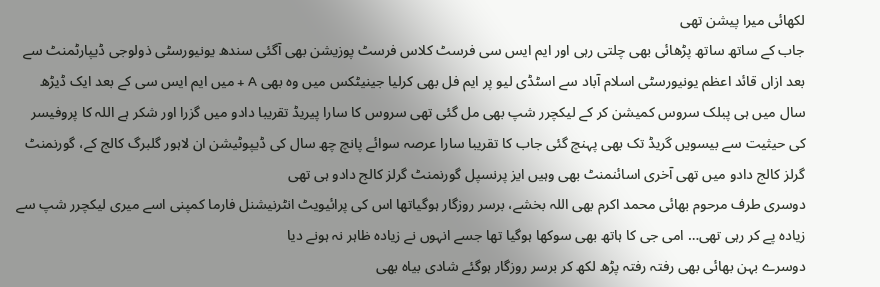لکھائی میرا پیشن تھی
جاب کے ساتھ ساتھ پڑھائی بھی چلتی رہی اور ایم ایس سی فرسٹ کلاس فرسٹ پوزیشن بھی آگئی سندھ یونیورسٹی ذولوجی ڈیپارٹمنٹ سے بعد ازاں قائد اعظم یونیورسٹی اسلام آباد سے اسٹڈی لیو پر ایم فل بھی کرلیا جینیٹکس میں وہ بھی A + میں ایم ایس سی کے بعد ایک ڈیڑھ سال میں ہی پبلک سروس کمیشن کر کے لیکچرر شپ بھی مل گئی تھی سروس کا سارا پیریڈ تقریبا دادو میں گزرا اور شکر ہے اللہ کا پروفیسر کی حیثیت سے بیسویں گریڈ تک بھی پہنچ گئی جاب کا تقریبا سارا عرصہ سوائے پانچ چھ سال کی ڈیپوٹیشن ان لاہور گلبرگ کالج کے، گورنمنٹ گرلز کالج دادو میں تھی آخری اسائنمنٹ بھی وہیں ایز پرنسپل گورنمنٹ گرلز کالج دادو ہی تھی
دوسری طرف مرحوم بھائی محمد اکرم بھی اللہ بخشے، برسر روزگار ہوگیاتھا اس کی پرائیویٹ انٹرنیشنل فارما کمپنی اسے میری لیکچرر شپ سے زیادہ پے کر رہی تھی… امی جی کا ہاتھ بھی سوکھا ہوگیا تھا جسے انہوں نے زیادہ ظاہر نہ ہونے دیا
دوسرے بہن بھائی بھی رفتہ رفتہ پڑھ لکھ کر برسر روزگار ہوگئے شادی بیاہ بھی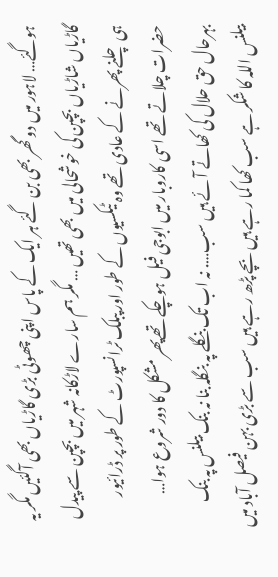ہوگئے… لاہور میں دو گھر بھی بن گئے ہر ایک کے پاس اپنی چھوٹی بڑی گاڑیاں بھی آگئیں مگر یہ گاڑیاں شاڑیاں بچپن کی خوشحالی میں بھی تھیں … مگر ہم سارے لاڑکانہ شہر میں بچپن سے پیدل ہی چلنے پھرنے کے عادی تھے وہ ٹیکسیوں کے طور اور پبلک ٹرانسپورٹ کے طور پر ڈرائیور حضرات چلاتے تھے اسی کاروبار میں ابوجی فیل ہوچکے تھےپھر مشکل کا دور شروع ہوا…
بہرحال حق حلال کی کھاتے آئے ہیں سب…. نہ اب تک بنگلے پہ بنگلہ بنا نہ بنک بیلنس پہ بنک بیلنس اللہ کا شکر ہے سب کھا کما رہے ہیں بچے پڑھ رہے ہیں سب سے بڑی بہن فیصل آباد میں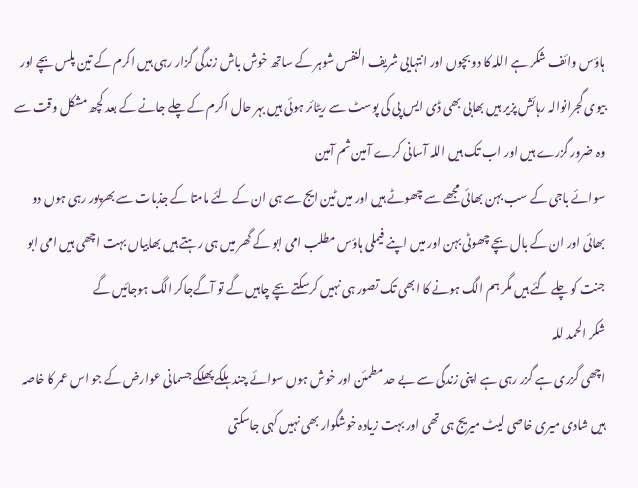ہاؤس وائف شکر ہے اللہ کا دو بچوں اور انتہایی شریف النفس شوہر کے ساتھ خوش باش زندگی گزار رہی ہیں اکرم کے تین پلس بچے اور بیوی گجرانوالہ رہائش پزیر ہیں بھابی بھی ڈی ایس پی کی پوسٹ سے ریٹائر ہوئی ہیں بہر حال اکرم کے چلے جانے کے بعد کچھ مشکل وقت سے وہ ضرور گزرے ہیں اور اب تک ہیں اللہ آسانی کرے آمین ثم آمین
سوائے باجی کے سب بہن بھائی مجھے سے چھوٹے ہیں اور میں ٹین ایج سے ہی ان کے لئے مامتا کے جذبات سے بھرپور رہی ہوں دو بھائی اور ان کے بال بچے چھوٹی بہن اور میں اپنے فیملی ہاؤس مطلب امی ابو کے گھر میں ہی رہتے ہیں بھابیاں بہت اچھی ہیں امی ابو جنت کو چلے گئے ہیں مگر ہم الگ ہونے کا ابھی تک تصور ہی نہیں کرسکتے بچے چاہیں گے تو آگےجاکر الگ ہوجائیں گے
شکر الحمد للہ
اچھی گزری ہے گزر رہی ہے اپنی زندگی سے بے حد مطمئن اور خوش ہوں سوائے چند ہلکے پھلکے جسمانی عوارض کے جو اس عمر کا خاصہ ہیں شادی میری خاصی لیٹ میریج ہی تھی اور بہت زیادہ خوشگوار بھی نہیں کہی جاسکتی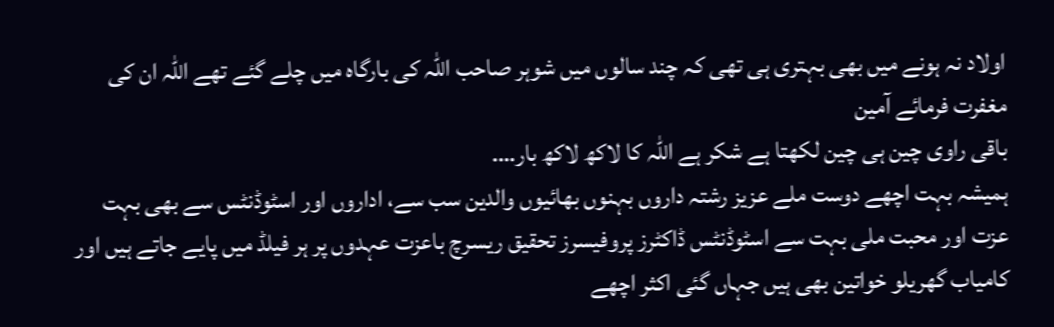اولاد نہ ہونے میں بھی بہتری ہی تھی کہ چند سالوں میں شوہر صاحب اللہ کی بارگاہ میں چلے گئے تھے اللہ ان کی
مغفرت فرمائے آمین
باقی راوی چین ہی چین لکھتا ہے شکر ہے اللہ کا لاکھ لاکھ بار….
ہمیشہ بہت اچھے دوست ملے عزیز رشتہ داروں بہنوں بھائیوں والدین سب سے، اداروں اور اسٹوڈنٹس سے بھی بہت عزت اور محبت ملی بہت سے اسٹوڈنٹس ڈاکٹرز پروفیسرز تحقیق ریسرچ باعزت عہدوں پر ہر فیلڈ میں پایے جاتے ہیں اور کامیاب گھریلو خواتین بھی ہیں جہاں گئی اکثر اچھے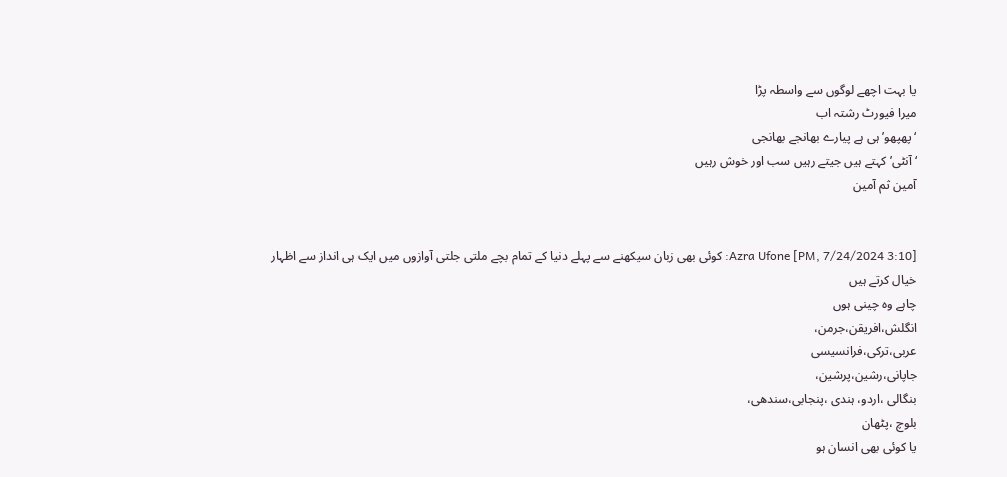یا بہت اچھے لوگوں سے واسطہ پڑا
میرا فیورٹ رشتہ اب
‘ پھپھو’ ہی ہے پیارے بھانجے بھانجی
‘ آنٹی’ کہتے ہیں جیتے رہیں سب اور خوش رہیں
آمین ثم آمین


[3:10 PM, 7/24/2024] Azra Ufone: کوئی بھی زبان سیکھنے سے پہلے دنیا کے تمام بچے ملتی جلتی آوازوں میں ایک ہی انداز سے اظہار خیال کرتے ہیں
چاہے وہ چینی ہوں
انگلش،افریقن،جرمن،
عربی،ترکی،فرانسیسی
جاپانی،رشین،پرشین،
بنگالی ،اردو، ہندی ،پنجابی،سندھی،
بلوچ ،پٹھان
یا کوئی بھی انسان ہو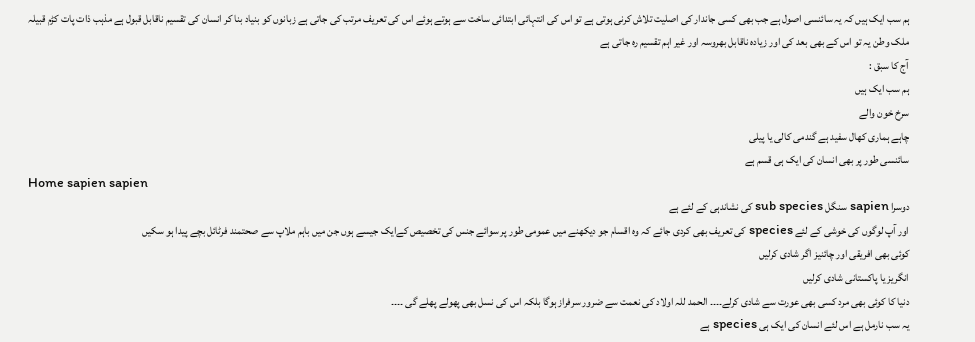ہم سب ایک ہیں کہ یہ سائنسی اصول ہے جب بھی کسی جاندار کی اصلیت تلاش کرنی ہوتی ہے تو اس کی انتہائی ابتدائی ساخت سے ہوتے ہوئے اس کی تعریف مرتب کی جاتی ہے زبانوں کو بنیاد بنا کر انسان کی تقسیم ناقابل قبول ہے مذہب ذات پات کڑم قبیلہ ملک وطن یہ تو اس کے بھی بعد کی اور زیادہ ناقابل بھروسہ اور غیر اہم تقسیم رہ جاتی ہے
آج کا سبق :
ہم سب ایک ہیں
سرخ خون والے
چاہے ہماری کھال سفید ہے گندمی کالی یا پیلی
سائنسی طور پر بھی انسان کی ایک ہی قسم ہے
Home sapien sapien
دوسرا sapien سنگل sub species کی نشاندہی کے لئے ہے
اور آپ لوگوں کی خوشی کے لئے species کی تعریف بھی کردی جائے کہ وہ اقسام جو دیکھنے میں عمومی طور پر سوائے جنس کی تخصیص کےایک جیسے ہوں جن میں باہم ملاپ سے صحتمند فرٹائل بچے پیدا ہو سکیں
کوئی بھی افریقی اور چائنیز اگر شادی کرلیں
انگریز یا پاکستانی شادی کرلیں
دنیا کا کوئی بھی مرد کسی بھی عورت سے شادی کرلے۔۔۔۔ الحمد للہ اولاد کی نعمت سے ضرور سرفراز ہوگا بلکہ اس کی نسل بھی پھولے پھلے گی ۔۔۔۔
یہ سب نارمل ہے اس لئے انسان کی ایک ہی species ہے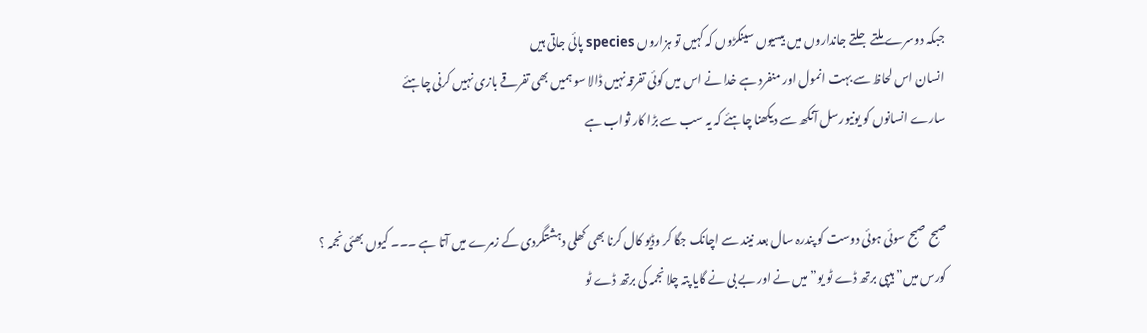جبکہ دوسرے ملتے جلتے جانداروں میں بیسیوں سینکڑوں کہ کہیں تو ہزاروں species پائی جاتی ہیں
انسان اس لحاظ سے بہت انمول اور منفرد ہے خدا نے اس میں کوئی تفرقہ نہیں ڈالا سو ہمیں بھی تفرقے بازی نہیں کرنی چاہئے
سارے انسانوں کو یونیورسل آنکھ سے دیکھنا چاہئے کہ یہ سب سے بڑا کار ثواب ہے


صبح صبح سوئی ہوئی دوست کو پندرہ سال بعد نیند سے اچانک جگا کر وڈیو کال کرنا بھی کھلی دہشتگردی کے زمرے میں آتا ہے ۔۔۔ کیوں بھئی نجمہ ؟
کورس میں” ہیپی برتھ ڈے ٹو یو” میں نے اور بے بی نے گایا پتہ چلا نجمہ کی برتھ ڈے ٹو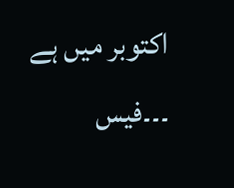اکتوبر میں ہے ۔۔۔فیس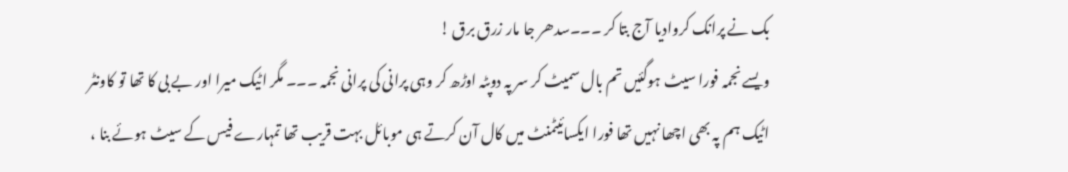بک نے پرانک کروادیا آج بتا کر ۔۔۔سدھر جا مار زرق برق !
ویسے نجمہ فورا سیٹ ہوگئیں تم بال سمیٹ کر سر پہ دوپٹہ اوڑھ کر وہی پرانی کی پرانی نجمہ ۔۔۔ مگر اٹیک میرا اور بے بی کا تھا تو کاونٹر اٹیک ہم پہ بھی اچھا نہیں تھا فورا ایکسائیٹمنٹ میں کال آن کرتے ہی موبائل بہت قریب تھا تمہارے فیس کے سیٹ ہوئے بنا ،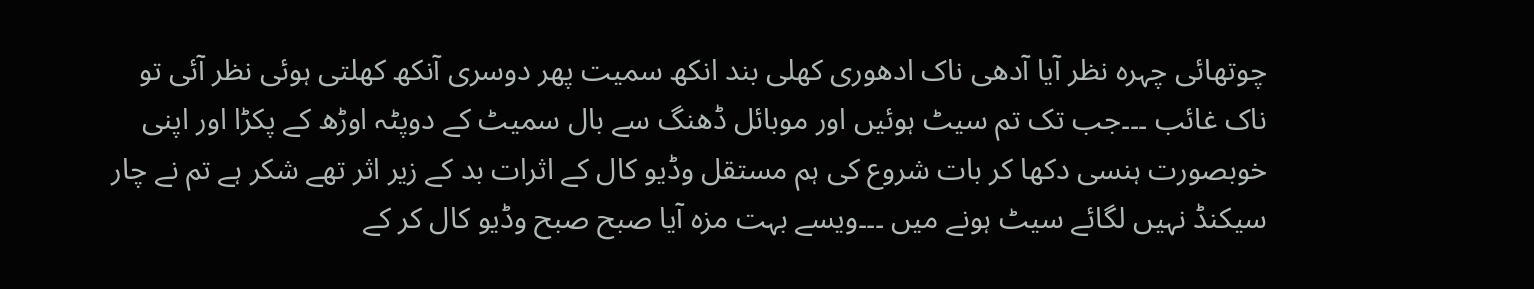چوتھائی چہرہ نظر آیا آدھی ناک ادھوری کھلی بند انکھ سمیت پھر دوسری آنکھ کھلتی ہوئی نظر آئی تو ناک غائب ۔۔۔جب تک تم سیٹ ہوئیں اور موبائل ڈھنگ سے بال سمیٹ کے دوپٹہ اوڑھ کے پکڑا اور اپنی خوبصورت ہنسی دکھا کر بات شروع کی ہم مستقل وڈیو کال کے اثرات بد کے زیر اثر تھے شکر ہے تم نے چار سیکنڈ نہیں لگائے سیٹ ہونے میں ۔۔۔ویسے بہت مزہ آیا صبح صبح وڈیو کال کر کے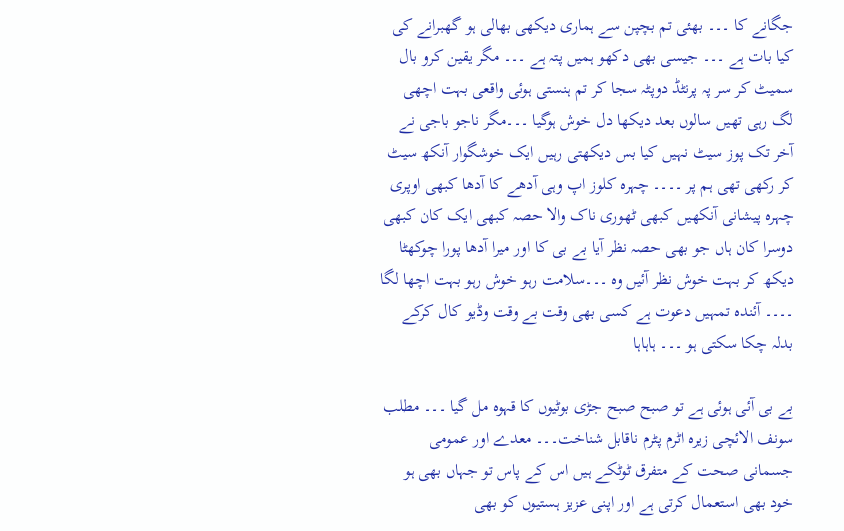جگانے کا ۔۔۔ بھئی تم بچپن سے ہماری دیکھی بھالی ہو گھبرانے کی کیا بات ہے ۔۔۔ جیسی بھی دکھو ہمیں پتہ ہے ۔۔۔ مگر یقین کرو بال سمیٹ کر سر پہ پرنٹڈ دوپٹہ سجا کر تم ہنستی ہوئی واقعی بہت اچھی لگ رہی تھیں سالوں بعد دیکھا دل خوش ہوگیا ۔۔۔مگر ناجو باجی نے آخر تک پوز سیٹ نہیں کیا بس دیکھتی رہیں ایک خوشگوار آنکھ سیٹ کر رکھی تھی ہم پر ۔۔۔۔ چہرہ کلوز اپ وہی آدھے کا آدھا کبھی اوپری چہرہ پیشانی آنکھیں کبھی ٹھوری ناک والا حصہ کبھی ایک کان کبھی دوسرا کان ہاں جو بھی حصہ نظر آیا بے بی کا اور میرا آدھا پورا چوکھٹا دیکھ کر بہت خوش نظر آئیں وہ ۔۔۔سلامت رہو خوش رہو بہت اچھا لگا ۔۔۔۔ آئندہ تمہیں دعوت ہے کسی بھی وقت بے وقت وڈیو کال کرکے بدلہ چکا سکتی ہو ۔۔۔ ہاہاہا

بے بی آئی ہوئی ہے تو صبح صبح جڑی بوٹیوں کا قہوہ مل گیا ۔۔۔ مطلب سونف الائچی زیرہ اٹرم پٹرم ناقابل شناخت۔۔۔ معدے اور عمومی جسمانی صحت کے متفرق ٹوٹکے ہیں اس کے پاس تو جہاں بھی ہو خود بھی استعمال کرتی ہے اور اپنی عزیز ہستیوں کو بھی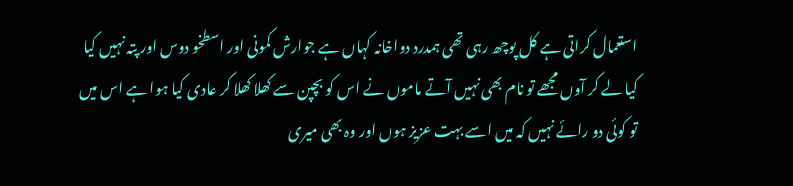استعمال کراتی ہے کل پوچھ رہی تھی ہمدرد دواخانہ کہاں ہے جوارش کمونی اور اسطخو دوس اور پتہ نہیں کیا کیا لے کر آوں مجھے تو نام بھی نہیں آتے ماموں نے اس کو بچپن سے کھلا کھلا کر عادی کیا ہوا ہے اس میں تو کوئی دو رائے نہیں کہ میں اسے بہت عزیز ہوں اور وہ بھی میری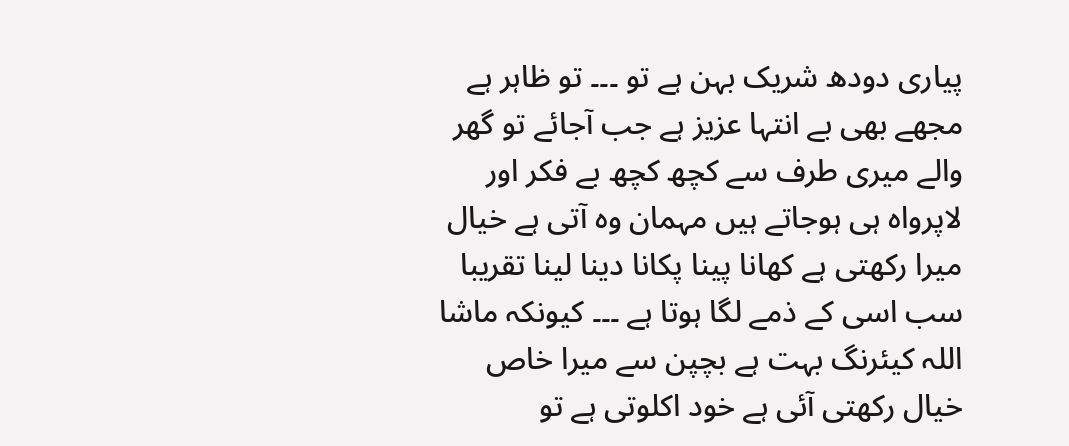پیاری دودھ شریک بہن ہے تو ۔۔۔ تو ظاہر ہے مجھے بھی بے انتہا عزیز ہے جب آجائے تو گھر والے میری طرف سے کچھ کچھ بے فکر اور لاپرواہ ہی ہوجاتے ہیں مہمان وہ آتی ہے خیال میرا رکھتی ہے کھانا پینا پکانا دینا لینا تقریبا سب اسی کے ذمے لگا ہوتا ہے ۔۔۔ کیونکہ ماشا اللہ کیئرنگ بہت ہے بچپن سے میرا خاص خیال رکھتی آئی ہے خود اکلوتی ہے تو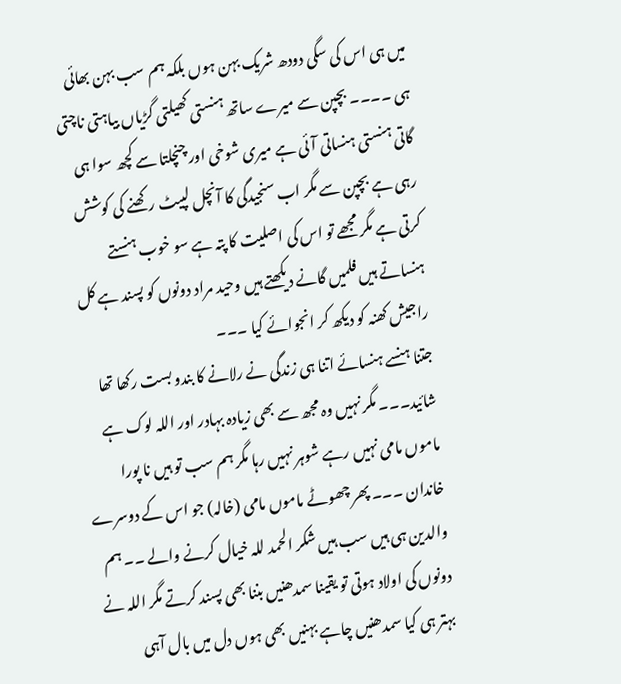میں ہی اس کی سگی دودھ شریک بہن ہوں بلکہ ہم سب بہن بھائی ہی ۔۔۔۔ بچپن سے میرے ساتھ ہنستی کھیلتی گڑیاں بیاہتی ناچتی گاتی ہنستی ہنساتی آئی ہے میری شوخی اور چنچلتا سے کچھ سوا ہی رہی ہے بچپن سے مگر اب سنجیدگی کا آنچل لپیٹ رکھنے کی کوشش کرتی ہے مگر مجھے تو اس کی اصلیت کا پتہ ہے سو خوب ہنستے ہنساتے ہیں فلمیں گانے دیکھتے ہیں وحید مراد دونوں کو پسند ہے کل راجیش کھنہ کو دیکھ کر انجوائے کیا ۔۔۔
جتنا ہنسے ہنسائے اتنا ہی زندگی نے رلانے کا بندو بست رکھا تھا شائید۔۔۔ مگر نہیں وہ مجھ سے بھی زیادہ بہادر اور اللہ لوک ہے ماموں مامی نہیں رہے شوہر نہیں رہا مگر ہم سب تو ہیں نا پورا خاندان ۔۔۔ پھر چھوٹے ماموں مامی (خالہ) جو اس کے دوسرے والدین ہی ہیں سب ہیں شکر الحمد للہ خیال کرنے والے ۔۔ ہم دونوں کی اولاد ہوتی تو یقینا سمدھنیں بننا بھی پسند کرتے مگر اللہ نے بہتر ہی کیا سمدھنیں چاہے بہنیں بھی ہوں دل میں بال آہی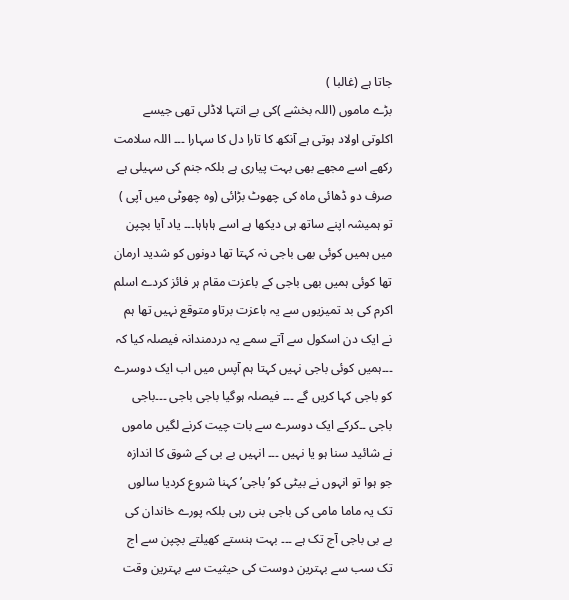جاتا ہے (غالبا )
بڑے ماموں (اللہ بخشے )کی بے انتہا لاڈلی تھی جیسے اکلوتی اولاد ہوتی ہے آنکھ کا تارا دل کا سہارا ۔۔۔ اللہ سلامت رکھے اسے مجھے بھی بہت پیاری ہے بلکہ جنم کی سہیلی ہے صرف دو ڈھائی ماہ کی چھوٹ بڑائی (وہ چھوٹی میں آپی ) تو ہمیشہ اپنے ساتھ ہی دیکھا ہے اسے ہاہاہا۔۔۔ یاد آیا بچپن میں ہمیں کوئی بھی باجی نہ کہتا تھا دونوں کو شدید ارمان تھا کوئی ہمیں بھی باجی کے باعزت مقام ہر فائز کردے اسلم اکرم کی بد تمیزیوں سے یہ باعزت برتاو متوقع نہیں تھا ہم نے ایک دن اسکول سے آتے سمے یہ دردمندانہ فیصلہ کیا کہ ۔۔۔ہمیں کوئی باجی نہیں کہتا ہم آپس میں اب ایک دوسرے کو باجی کہا کریں گے ۔۔۔ فیصلہ ہوگیا باجی باجی ۔۔۔باجی باجی ۔۔کرکے ایک دوسرے سے بات چیت کرنے لگیں ماموں نے شائید سنا ہو یا نہیں ۔۔۔ انہیں بے بی کے شوق کا اندازہ جو ہوا تو انہوں نے بیٹی کو’ باجی’ کہنا شروع کردیا سالوں تک یہ ماما مامی کی باجی بنی رہی بلکہ پورے خاندان کی بے بی باجی آج تک ہے ۔۔۔ بہت ہنستے کھیلتے بچپن سے اج تک سب سے بہترین دوست کی حیثیت سے بہترین وقت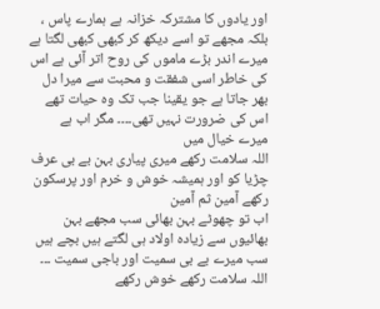اور یادوں کا مشترکہ خزانہ ہے ہمارے پاس ، بلکہ مجھے تو اسے دیکھ کر کبھی کبھی لگتا ہے میرے اندر بڑے ماموں کی روح اتر آئی ہے اس کی خاطر اسی شفقت و محبت سے میرا دل بھر جاتا ہے جو یقینا جب تک وہ حیات تھے اس کی ضرورت نہیں تھی۔۔۔۔ مگر اب ہے میرے خیال میں
اللہ سلامت رکھے میری پیاری بہن بے بی عرف چڑیا کو اور ہمیشہ خوش و خرم اور پرسکون رکھے آمین ثم آمین
اب تو چھوٹے بہن بھائی سب مجھے بہن بھائیوں سے زیادہ اولاد ہی لگتے ہیں بچے ہیں سب میرے بے بی سمیت اور باجی سمیت ۔۔۔ اللہ سلامت رکھے خوش رکھے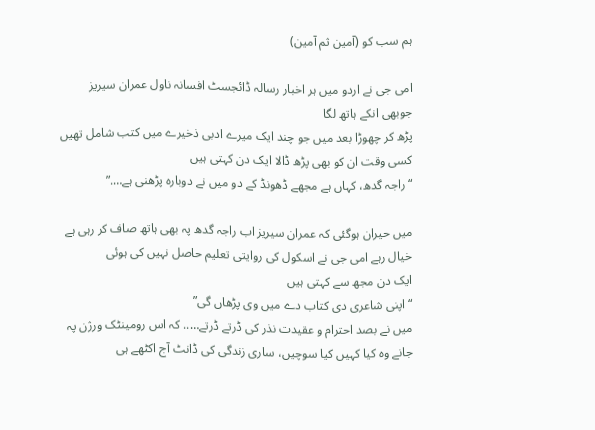ہم سب کو (آمین ثم آمین)

امی جی نے اردو میں ہر اخبار رسالہ ڈائجسٹ افسانہ ناول عمران سیریز جوبھی انکے ہاتھ لگا
پڑھ کر چھوڑا بعد میں جو چند ایک میرے ادبی ذخیرے میں کتب شامل تھیں کسی وقت ان کو بھی پڑھ ڈالا ایک دن کہتی ہیں
“راجہ گدھ، کہاں ہے مجھے ڈھونڈ کے دو میں نے دوبارہ پڑھنی ہے….”

میں حیران ہوگئی کہ عمران سیریز اب راجہ گدھ پہ بھی ہاتھ صاف کر رہی ہے
خیال رہے امی جی نے اسکول کی روایتی تعلیم حاصل نہیں کی ہوئی
ایک دن مجھ سے کہتی ہیں
“اپنی شاعری دی کتاب دے میں وی پڑھاں گی”
میں نے بصد احترام و عقیدت نذر کی ڈرتے ڈرتے….. کہ اس رومینٹک ورژن پہ جانے وہ کیا کہیں کیا سوچیں، ساری زندگی کی ڈانٹ آج اکٹھے ہی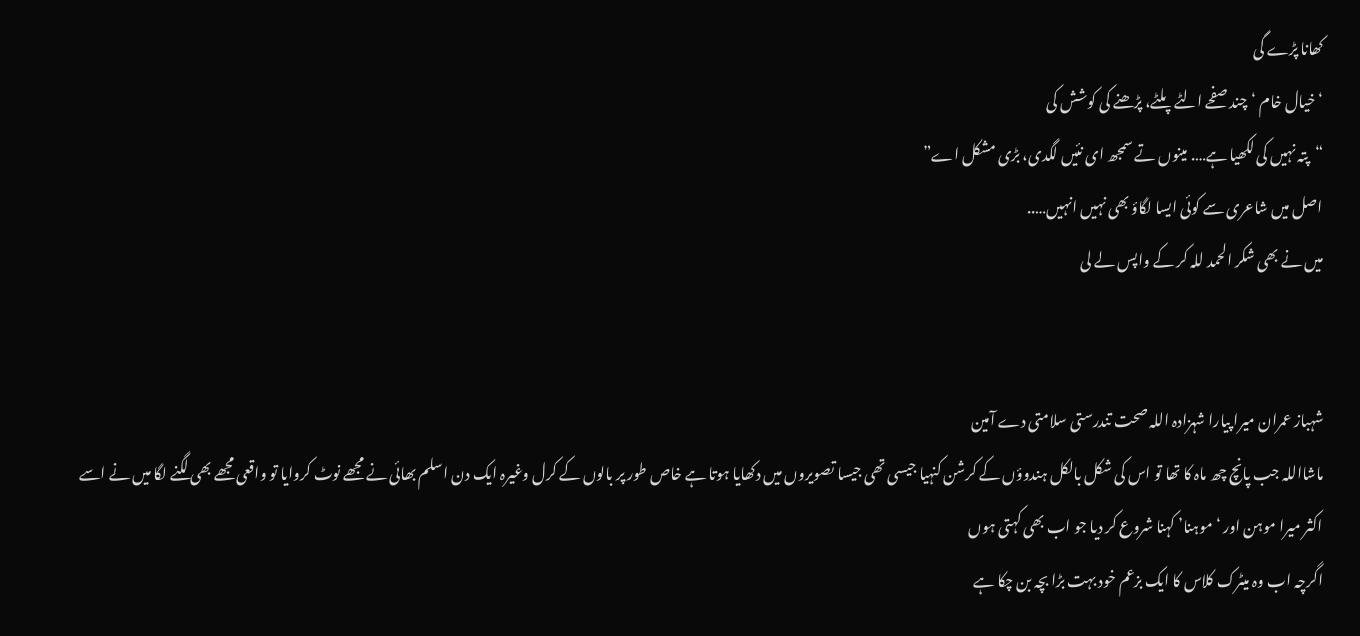کھانا پڑے گی
‘خیال خام ‘چند صفحے الٹے پلٹے، پڑھنے کی کوشش کی
“پتہ نہیں کی لکھیا ہے…. مینوں تے سمجھ ای نئیں لگدی، بڑی مشکل اے”
اصل میں شاعری سے کوئی ایسا لگاؤ بھی نہیں انہیں…..
میں نے بھی شکر الحمد للہ کر کے واپس لے لی


شہباز عمران میرا پیارا شہزادہ اللہ صحت تندرستی سلامتی دے آمین
ماشااللہ جب پانچ چھ ماہ کا تھا تو اس کی شکل بالکل ہندوؤں کے کرشن کنہیا جیسی تھی جیسا تصویروں میں دکھایا ہوتا ہے خاص طور پر بالوں کے کرل وغیرہ ایک دن اسلم بھائی نے مجھے نوٹ کروایا تو واقعی مجھے بھی لگنے لگا میں نے اسے اکثر میرا موہن اور ‘موہنا’ کہنا شروع کر دیا جو اب بھی کہتی ہوں
اگرچہ اب وہ میٹرک کلاس کا ایک بزعم خود بہت بڑا بچہ بن چکا ہے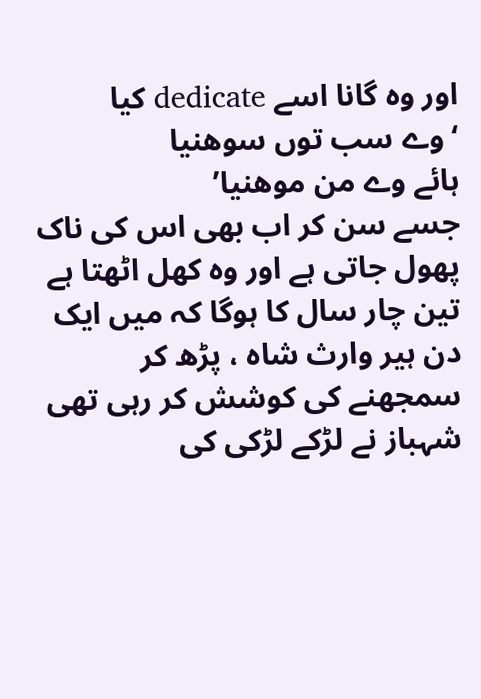اور وہ گانا اسے dedicate کیا
‘وے سب توں سوھنیا
ہائے وے من موھنیا’
جسے سن کر اب بھی اس کی ناک پھول جاتی ہے اور وہ کھل اٹھتا ہے
تین چار سال کا ہوگا کہ میں ایک دن ہیر وارث شاہ ، پڑھ کر سمجھنے کی کوشش کر رہی تھی شہباز نے لڑکے لڑکی کی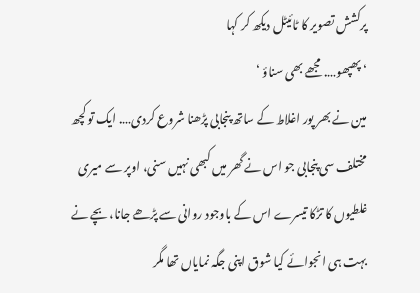پرکشش تصویر کا ٹائیٹل دیکھ کر کہا
‘پھپھو…. مجھے بھی سناؤ ‘
مین نے بھر پور اغلاط کے ساتھ پنجابی پڑھنا شروع کردی…. ایک تو کچھ مختلف سی پنجابی جو اس نے گھر میں کبھی نہیں سنی، اوپر سے میری غلطیوں کا تڑکا تیسرے اس کے باوجود روانی سے پڑھے جانا، بچے نے بہت ہی انجوائے کیا شوق اپنی جگہ نمایاں تھا مگر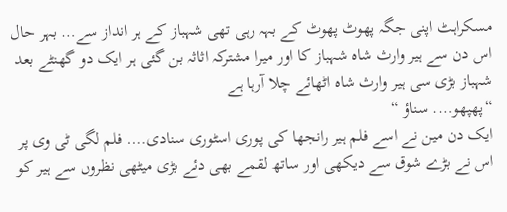مسکراہٹ اپنی جگہ پھوٹ پھوٹ کے بہہ رہی تھی شہباز کے ہر انداز سے… بہر حال اس دن سے ہیر وارث شاہ شہباز کا اور میرا مشترکہ اثاثہ بن گئی ہر ایک دو گھنٹے بعد شہباز بڑی سی ہیر وارث شاہ اٹھائے چلا آرہا ہے
“پھپھو…. سناؤ “
ایک دن مین نے اسے فلم ہیر رانجھا کی پوری اسٹوری سنادی…. فلم لگی ٹی وی پر اس نے بڑے شوق سے دیکھی اور ساتھ لقمے بھی دئے بڑی میٹھی نظروں سے ہیر کو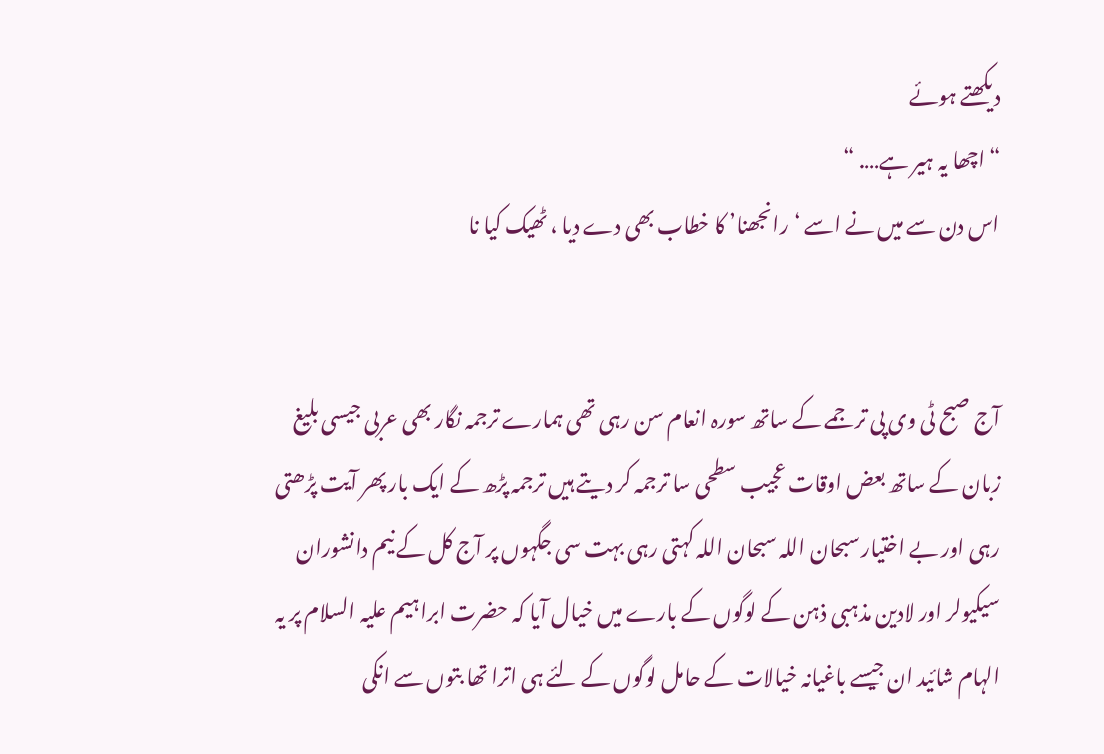دیکھتے ہوئے
“اچھا یہ ہیر ہے…. “
اس دن سے میں نے اسے ‘رانجھنا’ کا خطاب بھی دے دیا ، ٹھیک کیا نا


آج صبح ٹی وی پی ترجمے کے ساتھ سورہ انعام سن رہی تھی ہمارے ترجمہ نگار بھی عربی جیسی بلیغ زبان کے ساتھ بعض اوقات عجیب سطحی سا ترجمہ کر دیتے ہیں ترجمہ پڑھ کے ایک بار پھر آیت پڑھتی رہی اور بے اختیار سبحان اللہ سبحان اللہ کہتی رہی بہت سی جگہوں پر آج کل کے نیم دانشوران سیکیولر اور لادین مذہبی ذہن کے لوگوں کے بارے میں خیال آیا کہ حضرت ابراہیم علیہ السلام پر یہ الہام شائید ان جیسے باغیانہ خیالات کے حامل لوگوں کے لئے ہی اترا تھا بتوں سے انکی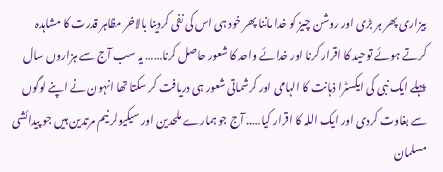بیزاری پھر ہر بڑی اور روشن چیز کو خدا ماننا پھر خود ہی اس کی نفی کردینا بالاخر مظاہر قدرت کا مشاہدہ کرتے ہوئے توحید کا اقرار کرنا اور خدائے واحد کا شعور حاصل کرنا…… یہ سب آج سے ہزاروں سال پہلے ایک نبی کی ایکسٹرا ذہانت کا الہامی اور کرشماتی شعور ہی دریافت کر سکتا تھا انہون نے اپنے لوگوں سے بغاوت کردی اور ایک اللہ کا اقرار کیا….. آج جو ہمارے ملحدین اور سیکیولر نیم مرتدین ہیں جو پیدائشی مسلمان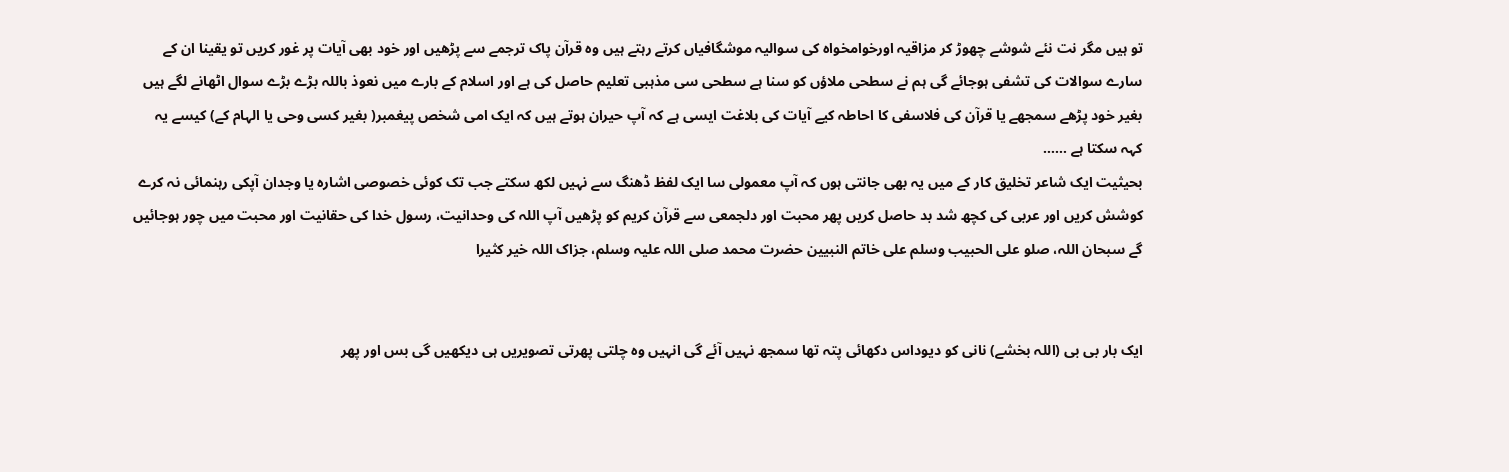تو ہیں مگر نت نئے شوشے چھوڑ کر مزاقیہ اورخوامخواہ کی سوالیہ موشگافیاں کرتے رہتے ہیں وہ قرآن پاک ترجمے سے پڑھیں اور خود بھی آیات پر غور کریں تو یقینا ان کے سارے سوالات کی تشفی ہوجائے گی ہم نے سطحی ملاؤں کو سنا ہے سطحی سی مذہبی تعلیم حاصل کی ہے اور اسلام کے بارے میں نعوذ باللہ بڑے بڑے سوال اٹھانے لگے ہیں بغیر خود پڑھے سمجھے یا قرآن کی فلاسفی کا احاطہ کیے آیات کی بلاغت ایسی ہے کہ آپ حیران ہوتے ہیں کہ ایک امی شخص پیغمبر( بغیر کسی وحی یا الہام کے) کیسے یہ کہہ سکتا ہے ……
بحیثیت ایک شاعر تخلیق کار کے میں یہ بھی جانتی ہوں کہ آپ معمولی سا ایک لفظ ڈھنگ سے نہیں لکھ سکتے جب تک کوئی خصوصی اشارہ یا وجدان آپکی رہنمائی نہ کرے
کوشش کریں اور عربی کی کچھ شد بد حاصل کریں پھر محبت اور دلجمعی سے قرآن کریم کو پڑھیں آپ اللہ کی وحدانیت، رسول خدا کی حقانیت اور محبت میں چور ہوجائیں گے سبحان اللہ، صلو علی الحبیب وسلم علی خاتم النبیین حضرت محمد صلی اللہ علیہ وسلم، جزاک اللہ خیر کثیرا


ایک بار بی بی (اللہ بخشے) نانی کو دیوداس دکھائی پتہ تھا سمجھ نہیں آئے گی انہیں وہ چلتی پھرتی تصویریں ہی دیکھیں گی بس اور پھر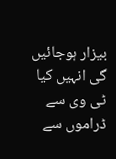بیزار ہوجائیں گی انہیں کیا ٹی وی سے ڈراموں سے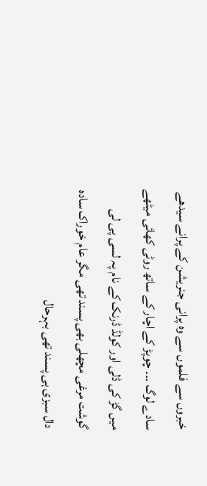خبروں سے فلموں سے وہ پرانی جنریشن کے پرانے سیدھے سادے لوگ ۔۔۔ چوپڑ کے اچار کے ساتھ روٹی کھائی میٹھے میں گڑ کی ڈلی اور کولڈ ڈرنک کے نام پہ لسی پی لی گوشت مرغی مچھلی بھی پسند تھی مگر عام خوراک سادہ دال سبزی ہی پسند تھی بہرحال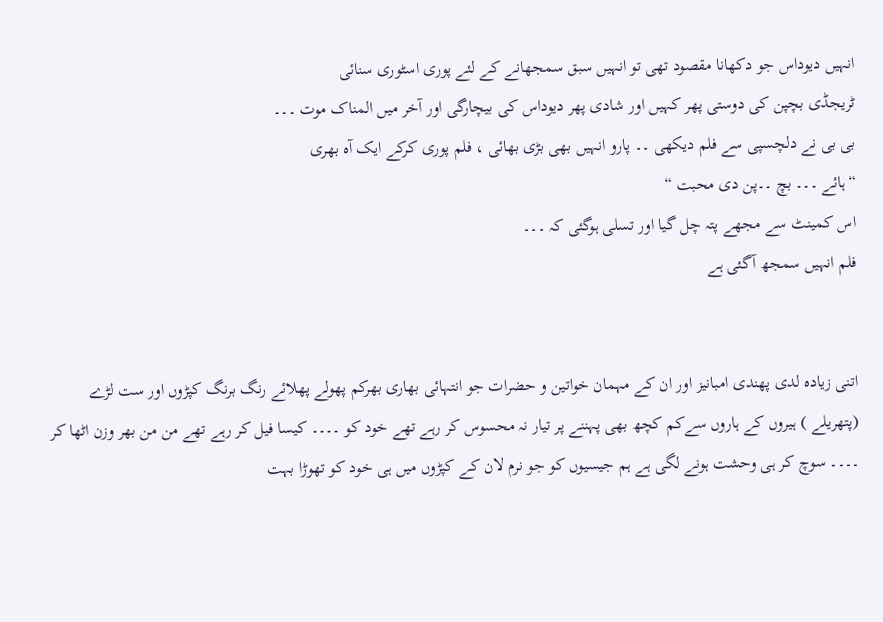انہیں دیوداس جو دکھانا مقصود تھی تو انہیں سبق سمجھانے کے لئے پوری اسٹوری سنائی
ٹریجڈی بچپن کی دوستی پھر کہیں اور شادی پھر دیوداس کی بیچارگی اور آخر میں المناک موت ۔۔۔
بی بی نے دلچسپی سے فلم دیکھی ۔۔ پارو انہیں بھی بڑی بھائی ، فلم پوری کرکے ایک آہ بھری
“ہائے ۔۔۔ بچ ۔۔پن دی محبت “
اس کمینٹ سے مجھے پتہ چل گیا اور تسلی ہوگئی کہ ۔۔۔
فلم انہیں سمجھ آگئی ہے


اتنی زیادہ لدی پھندی امبانیز اور ان کے مہمان خواتین و حضرات جو انتہائی بھاری بھرکم پھولے پھلائے رنگ برنگ کپڑوں اور ست لڑے (پتھریلے ) ہیروں کے ہاروں سےکم کچھ بھی پہننے پر تیار نہ محسوس کر رہے تھے خود کو ۔۔۔۔ کیسا فیل کر رہے تھے من من بھر وزن اٹھا کر ۔۔۔۔ سوچ کر ہی وحشت ہونے لگی ہے ہم جیسیوں کو جو نرم لان کے کپڑوں میں ہی خود کو تھوڑا بہت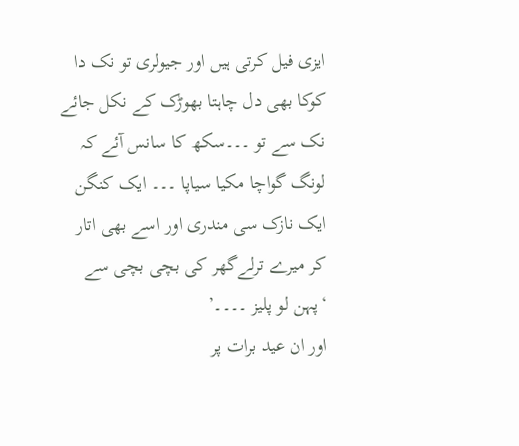ایزی فیل کرتی ہیں اور جیولری تو نک دا کوکا بھی دل چاہتا بھوڑک کے نکل جائے نک سے تو ۔۔۔سکھ کا سانس آئے کہ لونگ گواچا مکیا سیاپا ۔۔۔ ایک کنگن ایک نازک سی مندری اور اسے بھی اتار کر میرے ترلےگھر کی بچی بچی سے
‘پہن لو پلیز ۔۔۔۔’
اور ان عید برات پر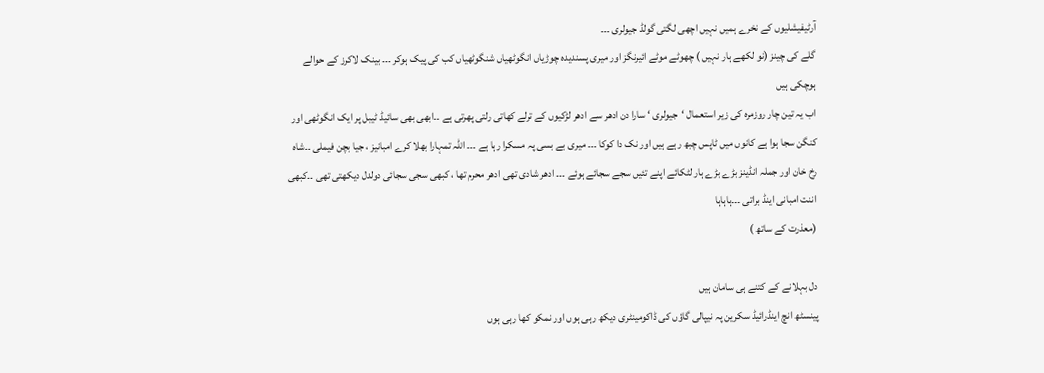آرٹیفیشلیوں کے نخرے ہمیں نہیں اچھی لگتی گولڈ جیولری ۔۔۔
گلے کی چینز (نو لکھے ہار نہیں ) چھوٹے موٹے ائیرنگز اور میری پسندیدہ چوڑیاں انگوٹھیاں شنگوٹھیاں کب کی پیک ہوکر ۔۔۔ بینک لاکرز کے حوالے ہوچکی ہیں
اب یہ تین چار روزمرہ کی زیر استعمال ‘جیولری ‘ سارا دن ادھر سے ادھر لڑکیوں کے ترلے کھاتی رلتی پھرتی ہے ۔۔ابھی بھی سائیڈ ٹیبل پر ایک انگوٹھی اور کنگن سجا ہوا ہے کانوں میں ٹاپس چبھ رہے ہیں اور نک دا کوکا ۔۔۔ میری بے بسی پہ مسکرا رہا ہے ۔۔۔ اللہ تمہارا بھلا کرے امبانیز ، جیا بچن فیملی ۔۔شاہ رخ خان اور جملہ انڈینز بڑے بڑے ہار لٹکائے اپنے تئیں سجے سجائے ہوئے ۔۔۔ ادھر شادی تھی ادھر محرم تھا ، کبھی سجی سجائی دولدل دیکھتی تھی ۔۔کبھی اننت امبانی اینڈ براتی ۔۔۔ہاہاہا
(معذرت کے ساتھ )

دل بہلانے کے کتنے ہی سامان ہیں
پینسٹھ انچ اینڈرائیڈ سکرین پہ نیپالی گاؤں کی ڈاکومینٹری دیکھ رہی ہوں اور نمکو کھا رہی ہوں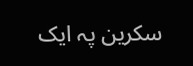سکرین پہ ایک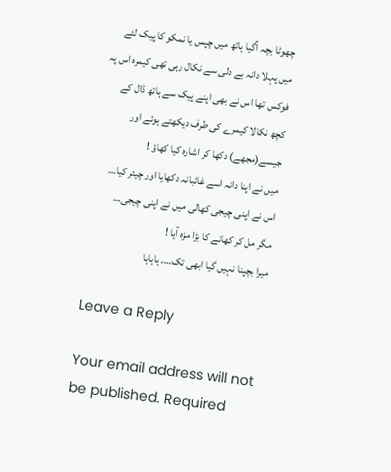چھوٹا بچہ آگیا ہاتھ میں چپس یا نمکو کا پیک لئے میں پہلا دانہ بے دلی سے نکال رہی تھی کیمرہ اس پہ فوکس تھا اس نے بھی اپنے پیک سے ہاتھ ڈال کے کچھ نکالا کیمرے کی طرف دیکھتے ہوئے اور جیسے(مجھے) دکھا کر اشارہ کیا کھاؤ !
میں نے اپنا دانہ اسے غائبانہ دکھایا اور چیئر کیا…
اس نے اپنی چیجی کھالی میں نے اپنی چیجی…
مگر مل کر کھانے کا بڑا مزہ آیا !
میرا بچپنا نہیں گیا ابھی تک…. ہاہاہا

Leave a Reply

Your email address will not be published. Required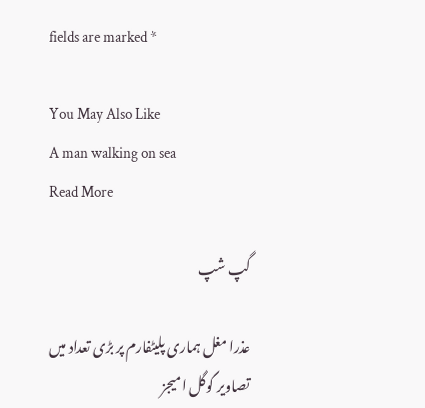fields are marked *

You May Also Like
A man walking on sea
Read More

گپ شپ

عذرا مغل ہماری پلیٹفارم پر بڑی تعداد میں تصاویر گوگل امیجز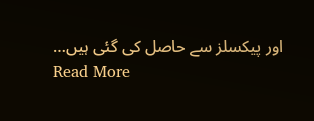اور پیکسلز سے حاصل کی گئی ہیں…
Read More